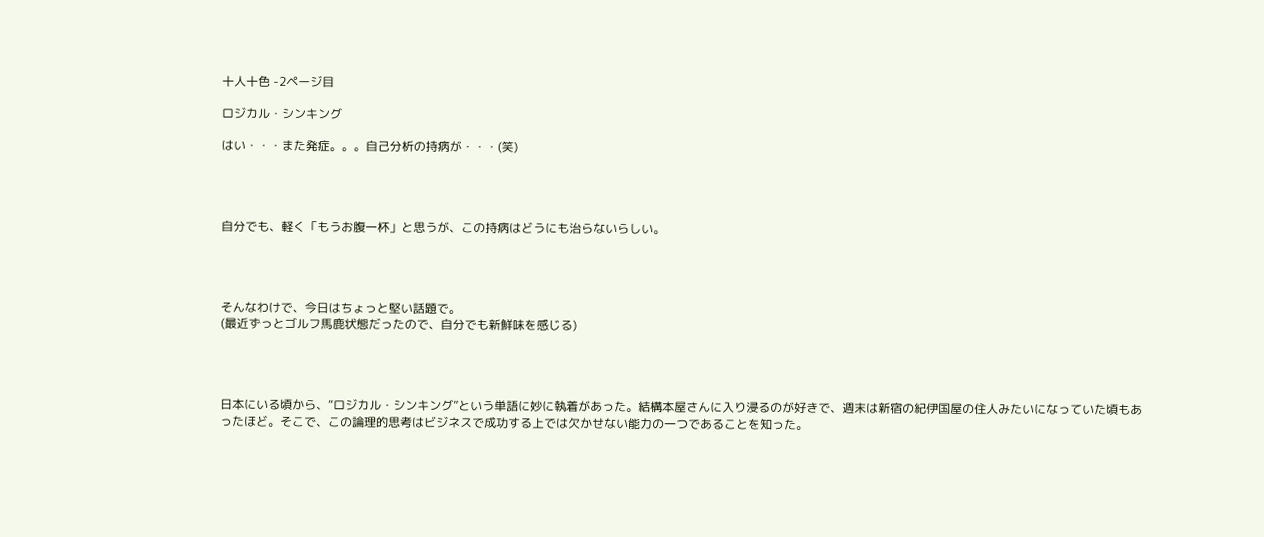十人十色 -2ページ目

ロジカル・シンキング

はい・・・また発症。。。自己分析の持病が・・・(笑)




自分でも、軽く「もうお腹一杯」と思うが、この持病はどうにも治らないらしい。




そんなわけで、今日はちょっと堅い話題で。
(最近ずっとゴルフ馬鹿状態だったので、自分でも新鮮味を感じる)




日本にいる頃から、“ロジカル・シンキング”という単語に妙に執着があった。結構本屋さんに入り浸るのが好きで、週末は新宿の紀伊国屋の住人みたいになっていた頃もあったほど。そこで、この論理的思考はビジネスで成功する上では欠かせない能力の一つであることを知った。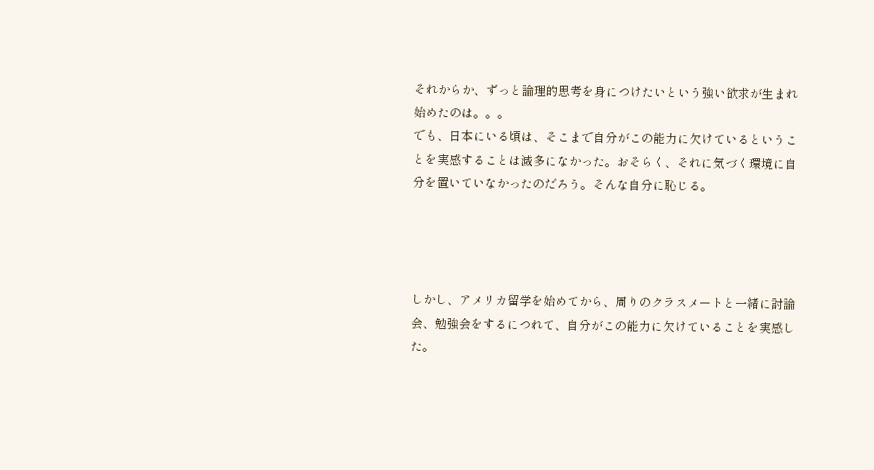それからか、ずっと論理的思考を身につけたいという強い欲求が生まれ始めたのは。。。
でも、日本にいる頃は、そこまで自分がこの能力に欠けているということを実感することは滅多になかった。おそらく、それに気づく環境に自分を置いていなかったのだろう。そんな自分に恥じる。




しかし、アメリカ留学を始めてから、周りのクラスメートと一緒に討論会、勉強会をするにつれて、自分がこの能力に欠けていることを実感した。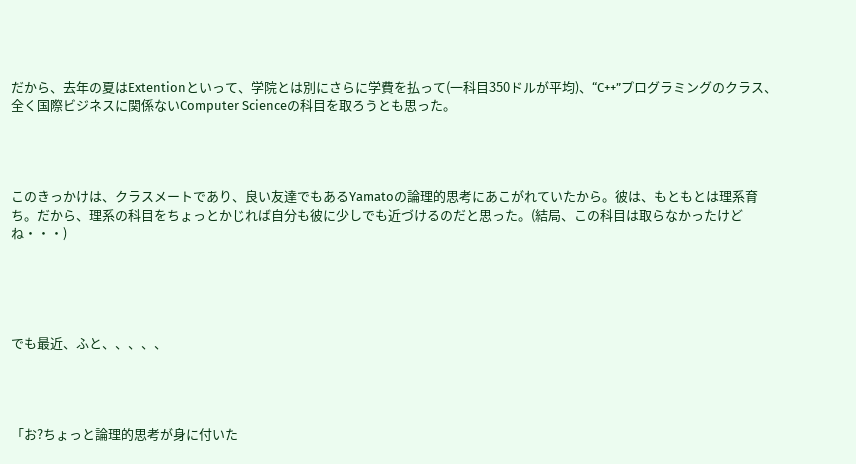だから、去年の夏はExtentionといって、学院とは別にさらに学費を払って(一科目350ドルが平均)、“C++”プログラミングのクラス、全く国際ビジネスに関係ないComputer Scienceの科目を取ろうとも思った。




このきっかけは、クラスメートであり、良い友達でもあるYamatoの論理的思考にあこがれていたから。彼は、もともとは理系育ち。だから、理系の科目をちょっとかじれば自分も彼に少しでも近づけるのだと思った。(結局、この科目は取らなかったけどね・・・)





でも最近、ふと、、、、、




「お?ちょっと論理的思考が身に付いた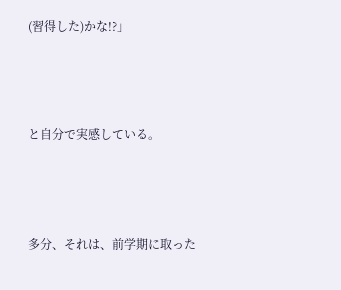(習得した)かな!?」




と自分で実感している。




多分、それは、前学期に取った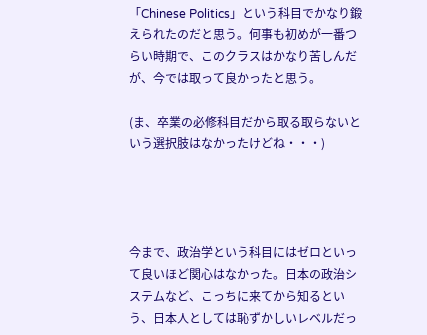「Chinese Politics」という科目でかなり鍛えられたのだと思う。何事も初めが一番つらい時期で、このクラスはかなり苦しんだが、今では取って良かったと思う。

(ま、卒業の必修科目だから取る取らないという選択肢はなかったけどね・・・)




今まで、政治学という科目にはゼロといって良いほど関心はなかった。日本の政治システムなど、こっちに来てから知るという、日本人としては恥ずかしいレベルだっ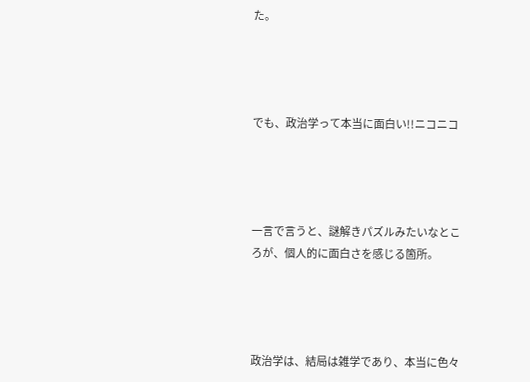た。




でも、政治学って本当に面白い!!ニコニコ




一言で言うと、謎解きパズルみたいなところが、個人的に面白さを感じる箇所。




政治学は、結局は雑学であり、本当に色々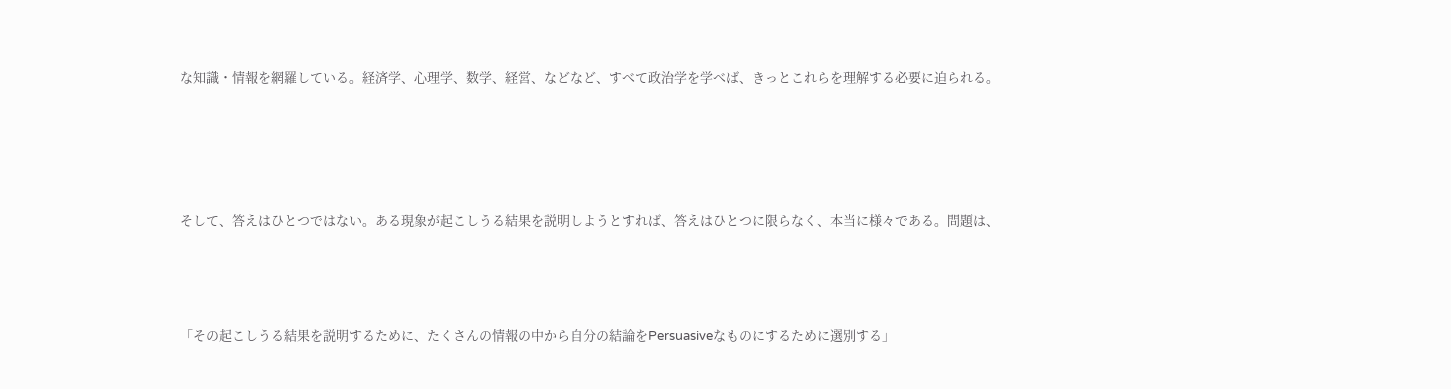な知識・情報を網羅している。経済学、心理学、数学、経営、などなど、すべて政治学を学べば、きっとこれらを理解する必要に迫られる。




そして、答えはひとつではない。ある現象が起こしうる結果を説明しようとすれば、答えはひとつに限らなく、本当に様々である。問題は、



「その起こしうる結果を説明するために、たくさんの情報の中から自分の結論をPersuasiveなものにするために選別する」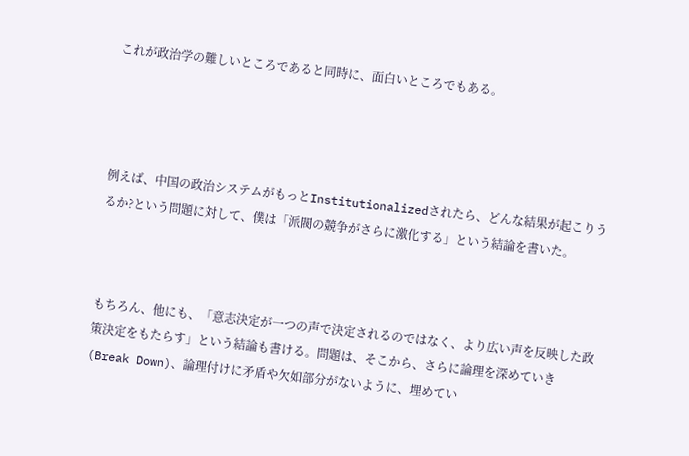これが政治学の難しいところであると同時に、面白いところでもある。




例えば、中国の政治システムがもっとInstitutionalizedされたら、どんな結果が起こりうるか?という問題に対して、僕は「派閥の競争がさらに激化する」という結論を書いた。



もちろん、他にも、「意志決定が一つの声で決定されるのではなく、より広い声を反映した政策決定をもたらす」という結論も書ける。問題は、そこから、さらに論理を深めていき(Break Down)、論理付けに矛盾や欠如部分がないように、埋めてい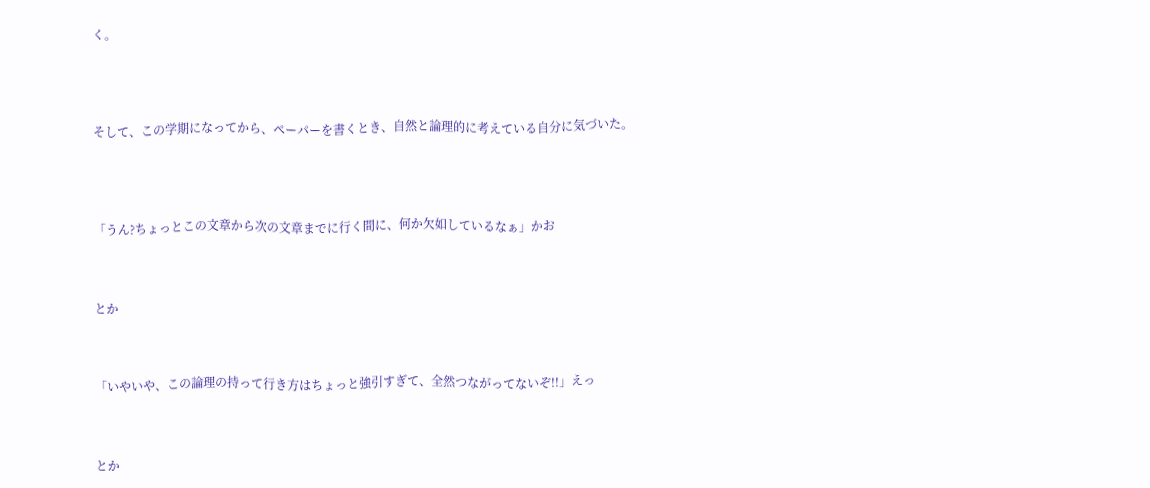く。




そして、この学期になってから、ペーパーを書くとき、自然と論理的に考えている自分に気づいた。




「うん?ちょっとこの文章から次の文章までに行く間に、何か欠如しているなぁ」かお



とか



「いやいや、この論理の持って行き方はちょっと強引すぎて、全然つながってないぞ!!」えっ



とか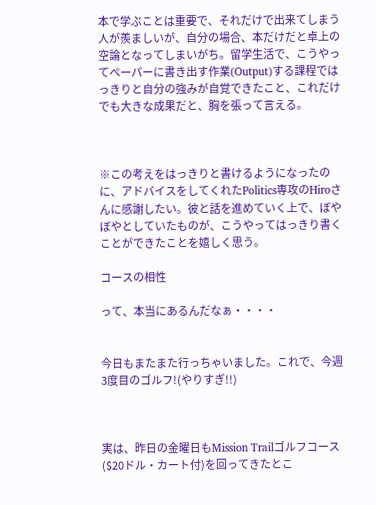本で学ぶことは重要で、それだけで出来てしまう人が羨ましいが、自分の場合、本だけだと卓上の空論となってしまいがち。留学生活で、こうやってペーパーに書き出す作業(Output)する課程ではっきりと自分の強みが自覚できたこと、これだけでも大きな成果だと、胸を張って言える。



※この考えをはっきりと書けるようになったのに、アドバイスをしてくれたPolitics専攻のHiroさんに感謝したい。彼と話を進めていく上で、ぼやぼやとしていたものが、こうやってはっきり書くことができたことを嬉しく思う。

コースの相性

って、本当にあるんだなぁ・・・・


今日もまたまた行っちゃいました。これで、今週3度目のゴルフ!(やりすぎ!!)



実は、昨日の金曜日もMission Trailゴルフコース($20ドル・カート付)を回ってきたとこ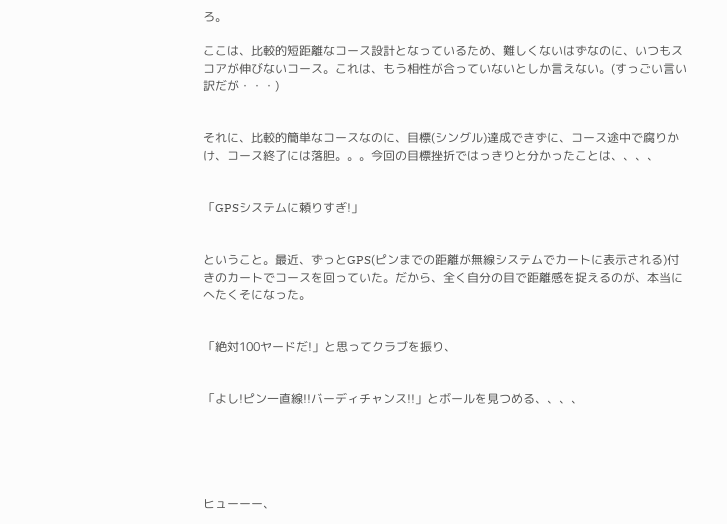ろ。

ここは、比較的短距離なコース設計となっているため、難しくないはずなのに、いつもスコアが伸びないコース。これは、もう相性が合っていないとしか言えない。(すっごい言い訳だが・・・)


それに、比較的簡単なコースなのに、目標(シングル)達成できずに、コース途中で腐りかけ、コース終了には落胆。。。今回の目標挫折ではっきりと分かったことは、、、、


「GPSシステムに頼りすぎ!」


ということ。最近、ずっとGPS(ピンまでの距離が無線システムでカートに表示される)付きのカートでコースを回っていた。だから、全く自分の目で距離感を捉えるのが、本当にへたくそになった。


「絶対100ヤードだ!」と思ってクラブを振り、


「よし!ピン一直線!!バーディチャンス!!」とボールを見つめる、、、、





ヒューーー、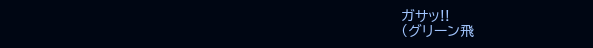ガサッ!!
(グリーン飛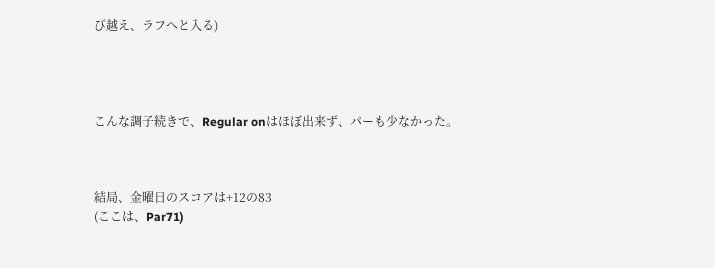び越え、ラフへと入る)




こんな調子続きで、Regular onはほぼ出来ず、パーも少なかった。



結局、金曜日のスコアは+12の83
(ここは、Par71)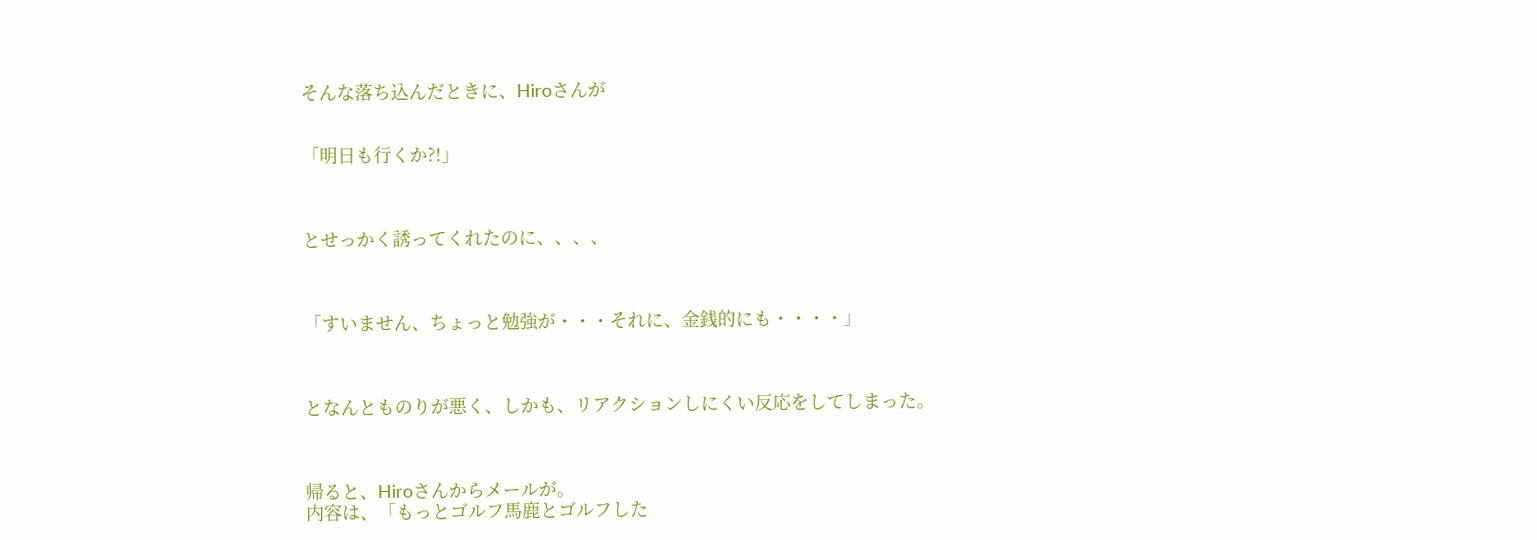そんな落ち込んだときに、Hiroさんが


「明日も行くか?!」



とせっかく誘ってくれたのに、、、、



「すいません、ちょっと勉強が・・・それに、金銭的にも・・・・」



となんとものりが悪く、しかも、リアクションしにくい反応をしてしまった。



帰ると、Hiroさんからメールが。
内容は、「もっとゴルフ馬鹿とゴルフした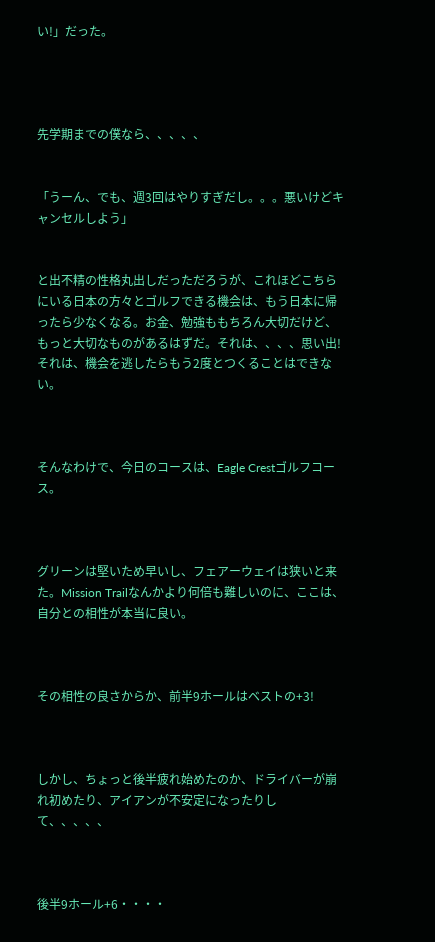い!」だった。




先学期までの僕なら、、、、、


「うーん、でも、週3回はやりすぎだし。。。悪いけどキャンセルしよう」


と出不精の性格丸出しだっただろうが、これほどこちらにいる日本の方々とゴルフできる機会は、もう日本に帰ったら少なくなる。お金、勉強ももちろん大切だけど、もっと大切なものがあるはずだ。それは、、、、思い出!それは、機会を逃したらもう2度とつくることはできない。



そんなわけで、今日のコースは、Eagle Crestゴルフコース。



グリーンは堅いため早いし、フェアーウェイは狭いと来た。Mission Trailなんかより何倍も難しいのに、ここは、自分との相性が本当に良い。



その相性の良さからか、前半9ホールはベストの+3!



しかし、ちょっと後半疲れ始めたのか、ドライバーが崩れ初めたり、アイアンが不安定になったりして、、、、、



後半9ホール+6・・・・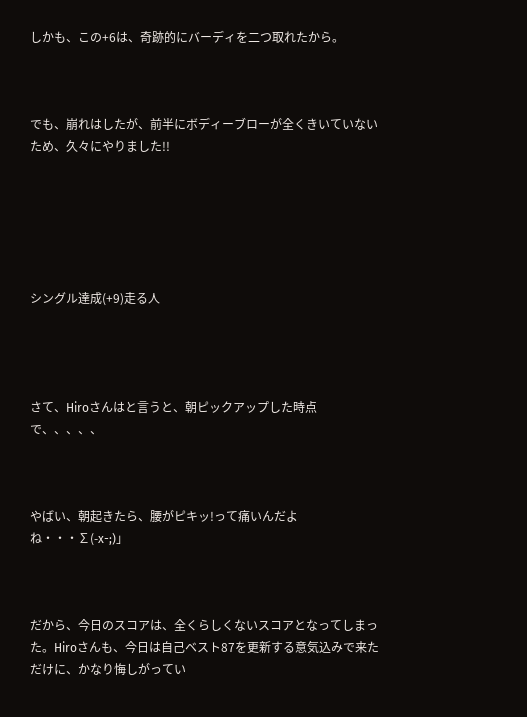しかも、この+6は、奇跡的にバーディを二つ取れたから。



でも、崩れはしたが、前半にボディーブローが全くきいていないため、久々にやりました!!






シングル達成(+9)走る人




さて、Hiroさんはと言うと、朝ピックアップした時点で、、、、、



やばい、朝起きたら、腰がピキッ!って痛いんだよね・・・∑(-x-;)」



だから、今日のスコアは、全くらしくないスコアとなってしまった。Hiroさんも、今日は自己ベスト87を更新する意気込みで来ただけに、かなり悔しがってい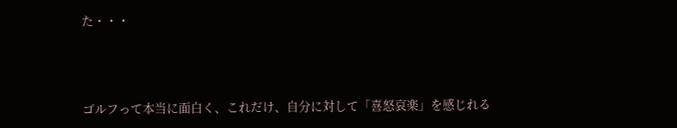た・・・



ゴルフって本当に面白く、これだけ、自分に対して「喜怒哀楽」を感じれる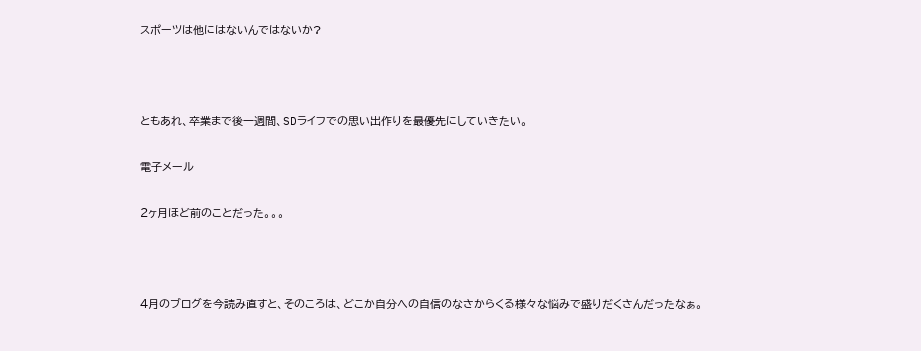スポーツは他にはないんではないか?



ともあれ、卒業まで後一週間、SDライフでの思い出作りを最優先にしていきたい。

電子メール

2ヶ月ほど前のことだった。。。



4月のブログを今読み直すと、そのころは、どこか自分への自信のなさからくる様々な悩みで盛りだくさんだったなぁ。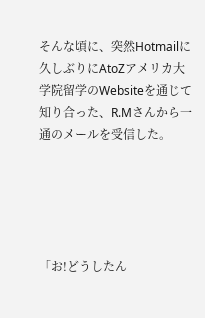そんな頃に、突然Hotmailに久しぶりにAtoZアメリカ大学院留学のWebsiteを通じて知り合った、R.Mさんから一通のメールを受信した。





「お!どうしたん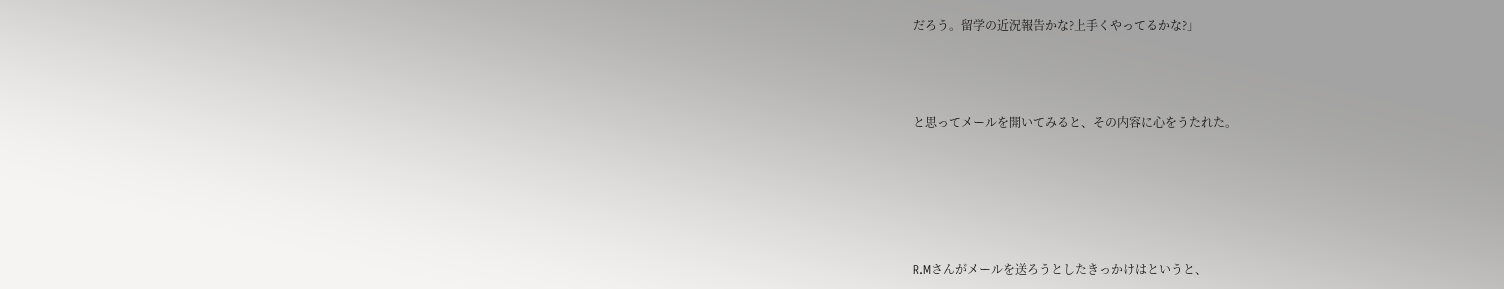だろう。留学の近況報告かな?上手くやってるかな?」



と思ってメールを開いてみると、その内容に心をうたれた。





R.Mさんがメールを送ろうとしたきっかけはというと、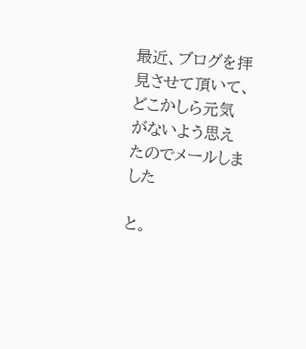最近、ブログを拝見させて頂いて、どこかしら元気がないよう思えたのでメールしました

と。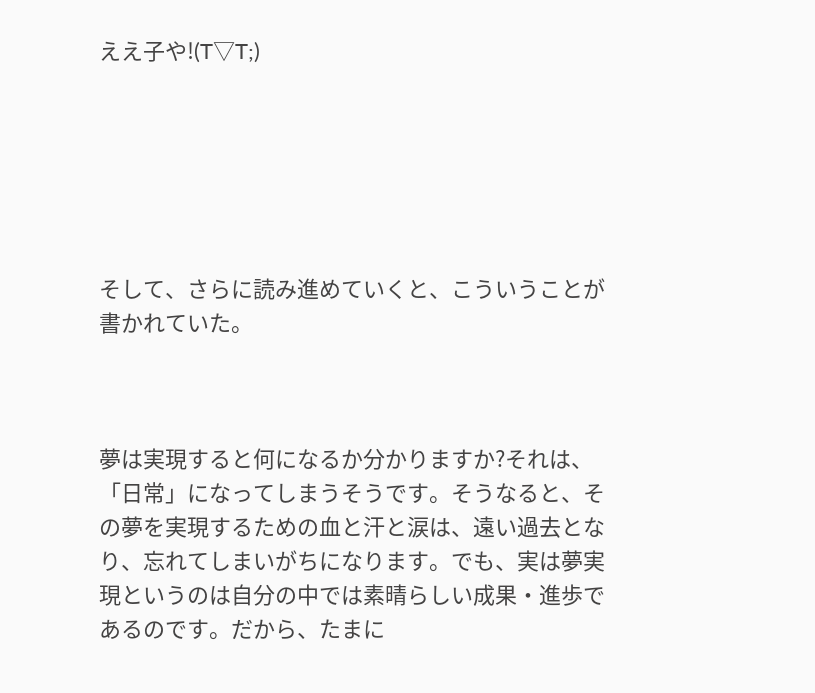ええ子や!(T▽T;)






そして、さらに読み進めていくと、こういうことが書かれていた。



夢は実現すると何になるか分かりますか?それは、「日常」になってしまうそうです。そうなると、その夢を実現するための血と汗と涙は、遠い過去となり、忘れてしまいがちになります。でも、実は夢実現というのは自分の中では素晴らしい成果・進歩であるのです。だから、たまに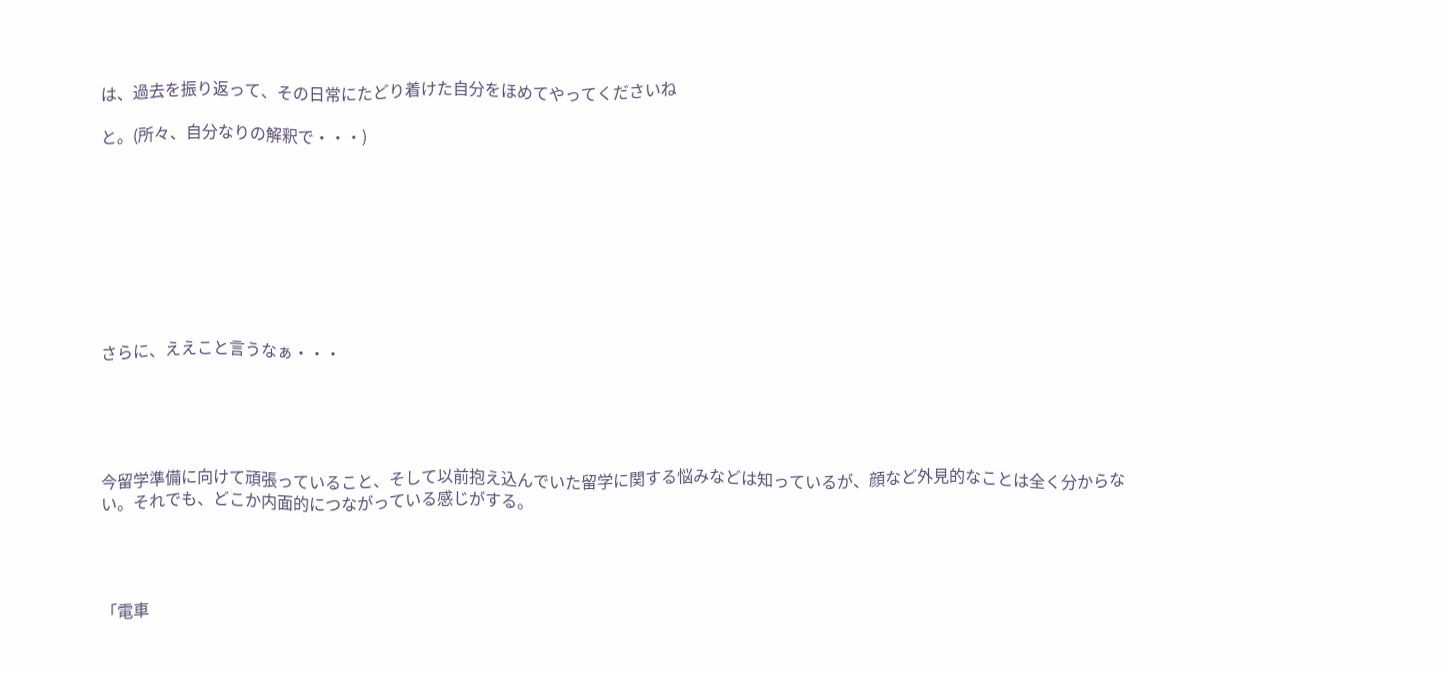は、過去を振り返って、その日常にたどり着けた自分をほめてやってくださいね

と。(所々、自分なりの解釈で・・・)









さらに、ええこと言うなぁ・・・





今留学準備に向けて頑張っていること、そして以前抱え込んでいた留学に関する悩みなどは知っているが、顔など外見的なことは全く分からない。それでも、どこか内面的につながっている感じがする。




「電車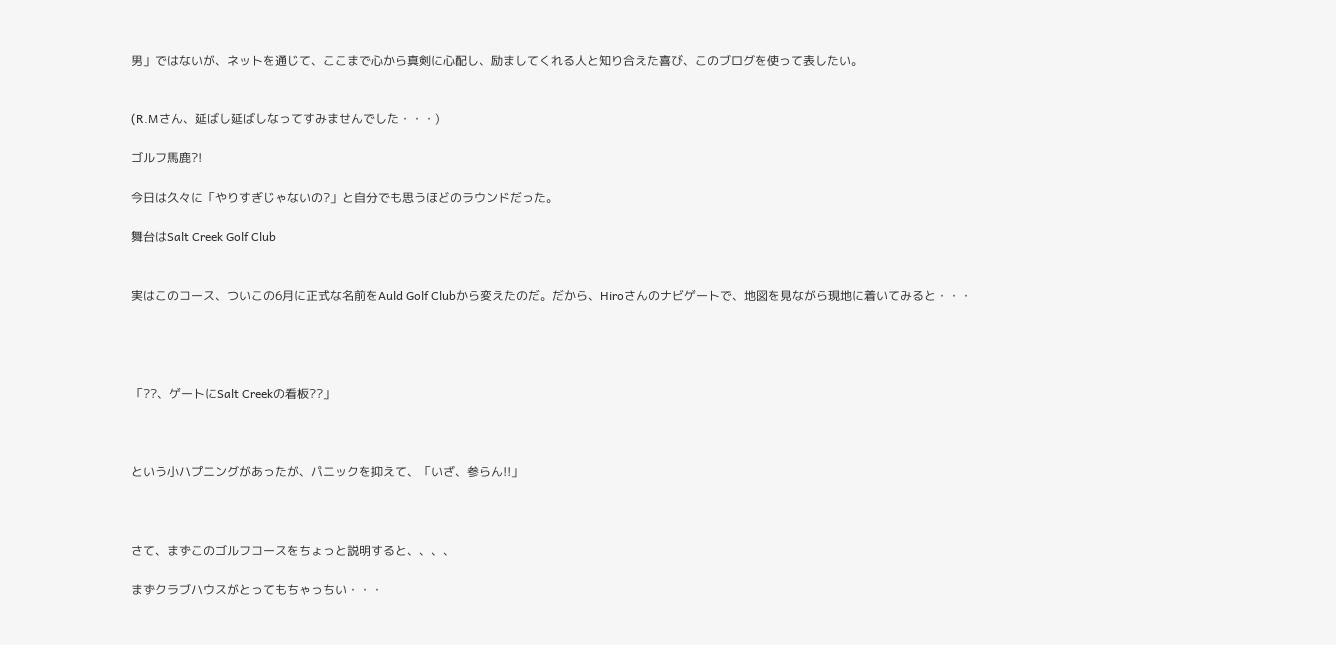男」ではないが、ネットを通じて、ここまで心から真剣に心配し、励ましてくれる人と知り合えた喜び、このブログを使って表したい。


(R.Mさん、延ばし延ばしなってすみませんでした・・・)

ゴルフ馬鹿?!

今日は久々に「やりすぎじゃないの?」と自分でも思うほどのラウンドだった。

舞台はSalt Creek Golf Club


実はこのコース、ついこの6月に正式な名前をAuld Golf Clubから変えたのだ。だから、Hiroさんのナビゲートで、地図を見ながら現地に着いてみると・・・




「??、ゲートにSalt Creekの看板??」



という小ハプニングがあったが、パニックを抑えて、「いざ、参らん!!」



さて、まずこのゴルフコースをちょっと説明すると、、、、

まずクラブハウスがとってもちゃっちい・・・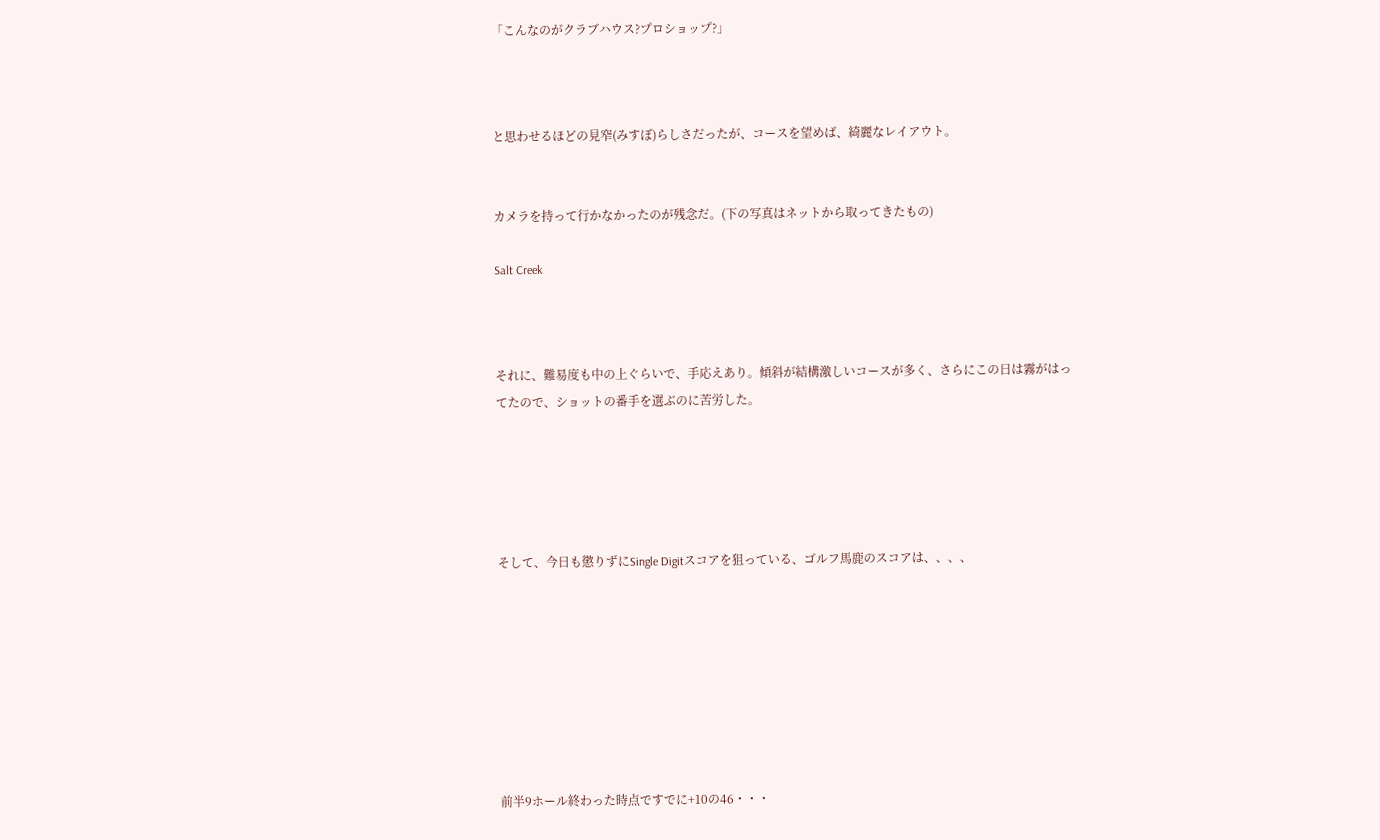「こんなのがクラブハウス?プロショップ?」



と思わせるほどの見窄(みすぼ)らしさだったが、コースを望めば、綺麗なレイアウト。


カメラを持って行かなかったのが残念だ。(下の写真はネットから取ってきたもの)

Salt Creek



それに、難易度も中の上ぐらいで、手応えあり。傾斜が結構激しいコースが多く、さらにこの日は霧がはってたので、ショットの番手を選ぶのに苦労した。





そして、今日も懲りずにSingle Digitスコアを狙っている、ゴルフ馬鹿のスコアは、、、、








前半9ホール終わった時点ですでに+10の46・・・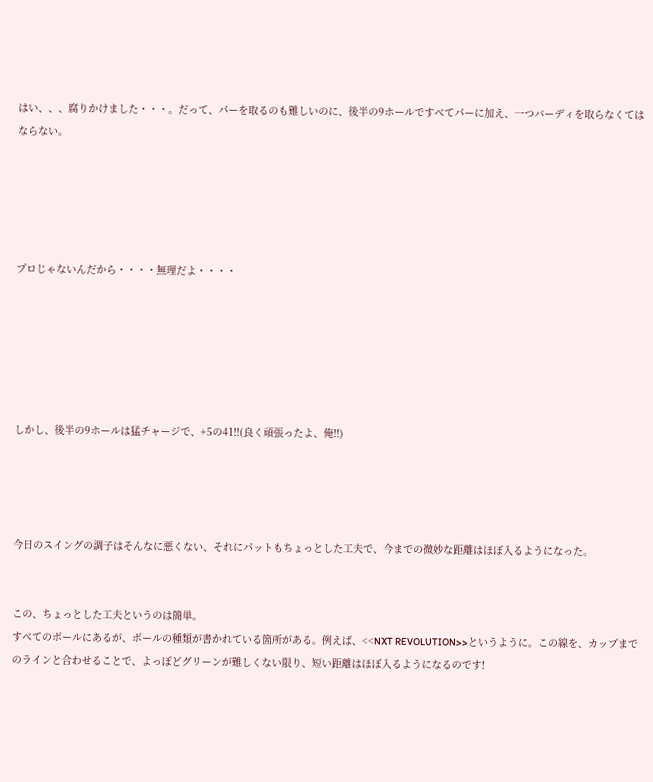はい、、、腐りかけました・・・。だって、パーを取るのも難しいのに、後半の9ホールですべてパーに加え、一つバーディを取らなくてはならない。





プロじゃないんだから・・・・無理だよ・・・・






しかし、後半の9ホールは猛チャージで、+5の41!!(良く頑張ったよ、俺!!)




今日のスイングの調子はそんなに悪くない、それにパットもちょっとした工夫で、今までの微妙な距離はほぼ入るようになった。


この、ちょっとした工夫というのは簡単。
すべてのボールにあるが、ボールの種類が書かれている箇所がある。例えば、<<NXT REVOLUTION>>というように。この線を、カップまでのラインと合わせることで、よっぽどグリーンが難しくない限り、短い距離はほぼ入るようになるのです!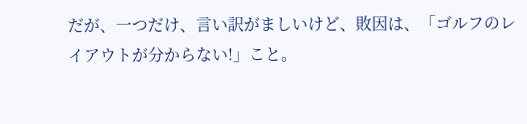だが、一つだけ、言い訳がましいけど、敗因は、「ゴルフのレイアウトが分からない!」こと。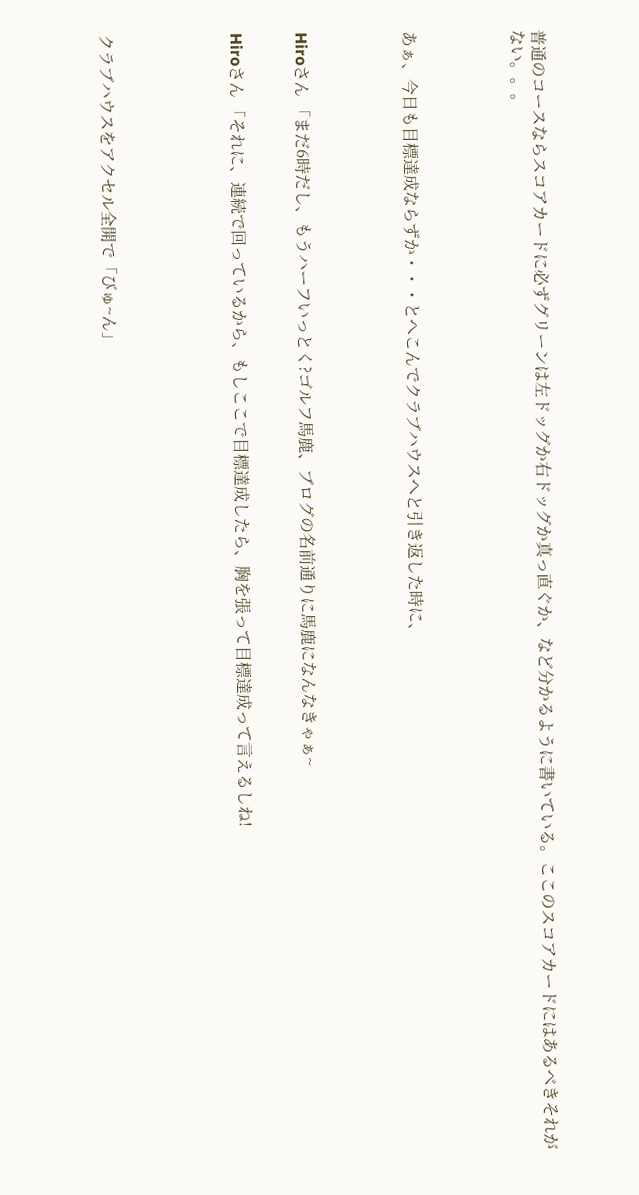普通のコースならスコアカードに必ずグリーンは左ドッグか右ドッグか真っ直ぐか、など分かるように書いている。ここのスコアカードにはあるべきそれがない。。。




あぁ、今日も目標達成ならずか・・・とへこんでクラブハウスへと引き返した時に、




Hiroさん 「まだ6時だし、もうハーフいっとく?ゴルフ馬鹿、ブログの名前通りに馬鹿になんなきゃぁ~


Hiroさん 「それに、連続で回っているから、もしここで目標達成したら、胸を張って目標達成って言えるしね!





クラブハウスをアクセル全開で「びゅ~ん」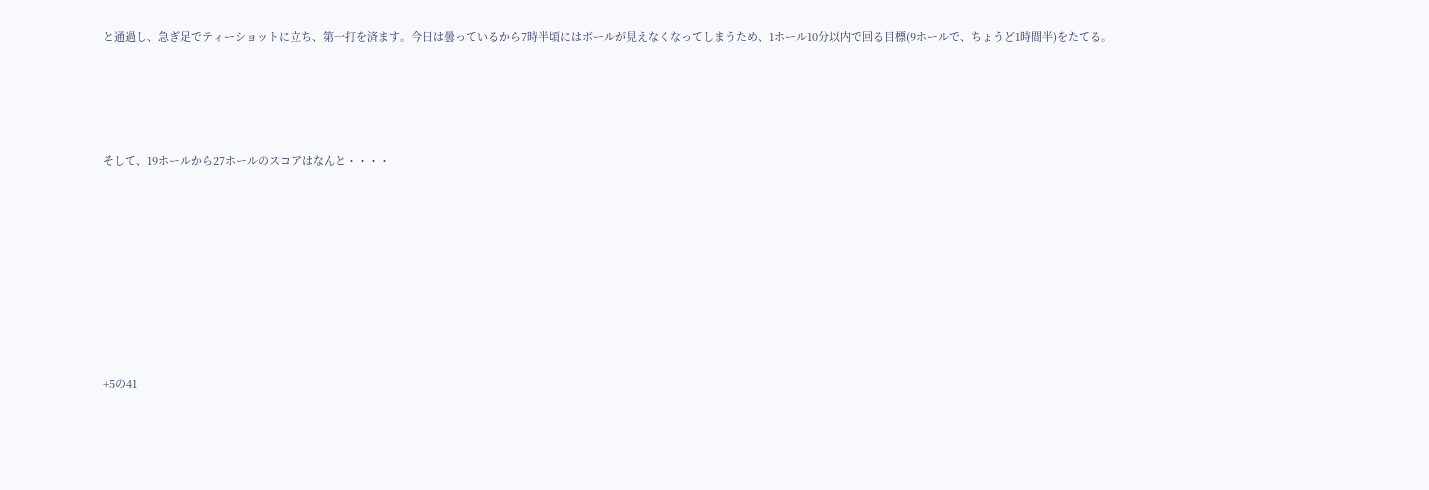と通過し、急ぎ足でティーショットに立ち、第一打を済ます。今日は曇っているから7時半頃にはボールが見えなくなってしまうため、1ホール10分以内で回る目標(9ホールで、ちょうど1時間半)をたてる。




そして、19ホールから27ホールのスコアはなんと・・・・








+5の41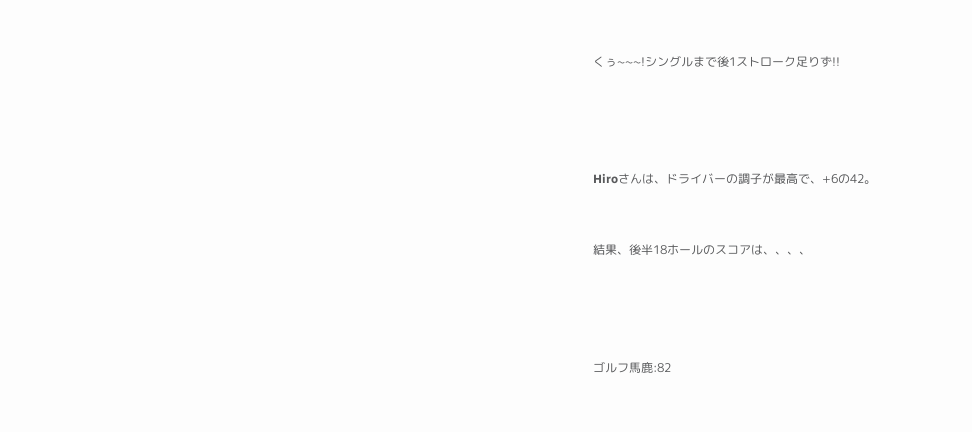くぅ~~~!シングルまで後1ストローク足りず!!




Hiroさんは、ドライバーの調子が最高で、+6の42。


結果、後半18ホールのスコアは、、、、




ゴルフ馬鹿:82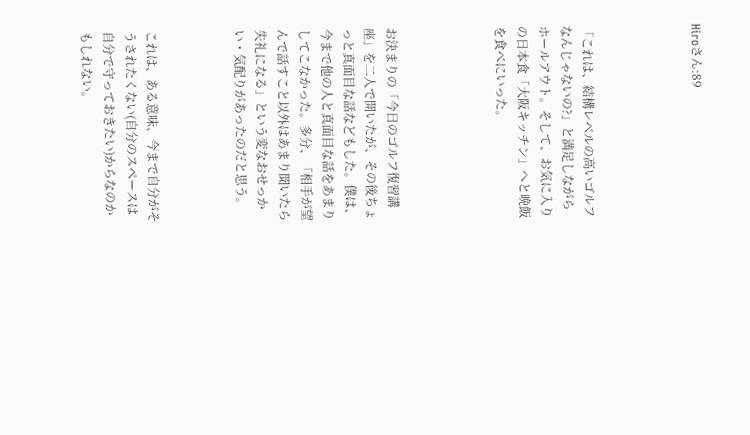Hiroさん:89




「これは、結構レベルの高いゴルフなんじゃないの?」と満足しながらホールアウト。そして、お気に入りの日本食「大阪キッチン」へと晩飯を食べにいった。




お決まりの「今日のゴルフ復習講座」を二人で開いたが、その後ちょっと真面目な話などもした。僕は、今まで他の人と真面目な話をあまりしてこなかった。多分、「相手が望んで話すこと以外はあまり聞いたら失礼になる」という変なおせっかい・気配りがあったのだと思う。



これは、ある意味、今まで自分がそうされたくない(自分のスペースは自分で守っておきたい)からなのかもしれない。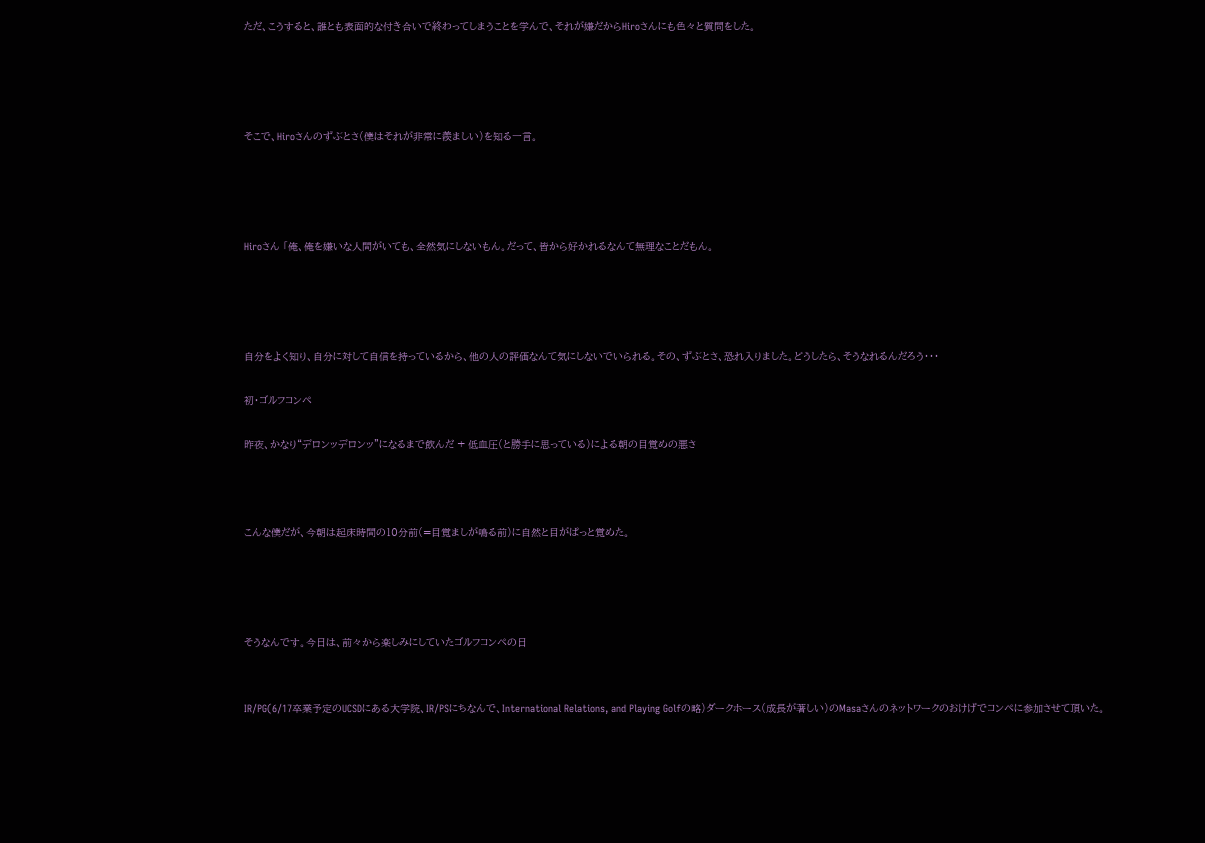ただ、こうすると、誰とも表面的な付き合いで終わってしまうことを学んで、それが嫌だからHiroさんにも色々と質問をした。




そこで、Hiroさんのずぶとさ(僕はそれが非常に羨ましい)を知る一言。




Hiroさん 「俺、俺を嫌いな人間がいても、全然気にしないもん。だって、皆から好かれるなんて無理なことだもん。




自分をよく知り、自分に対して自信を持っているから、他の人の評価なんて気にしないでいられる。その、ずぶとさ、恐れ入りました。どうしたら、そうなれるんだろう・・・

初・ゴルフコンペ

昨夜、かなり“デロンッデロンッ”になるまで飲んだ + 低血圧(と勝手に思っている)による朝の目覚めの悪さ



こんな僕だが、今朝は起床時間の10分前(=目覚ましが鳴る前)に自然と目がぱっと覚めた。




そうなんです。今日は、前々から楽しみにしていたゴルフコンペの日


IR/PG(6/17卒業予定のUCSDにある大学院、IR/PSにちなんで、International Relations, and Playing Golfの略)ダークホース(成長が著しい)のMasaさんのネットワークのおけげでコンペに参加させて頂いた。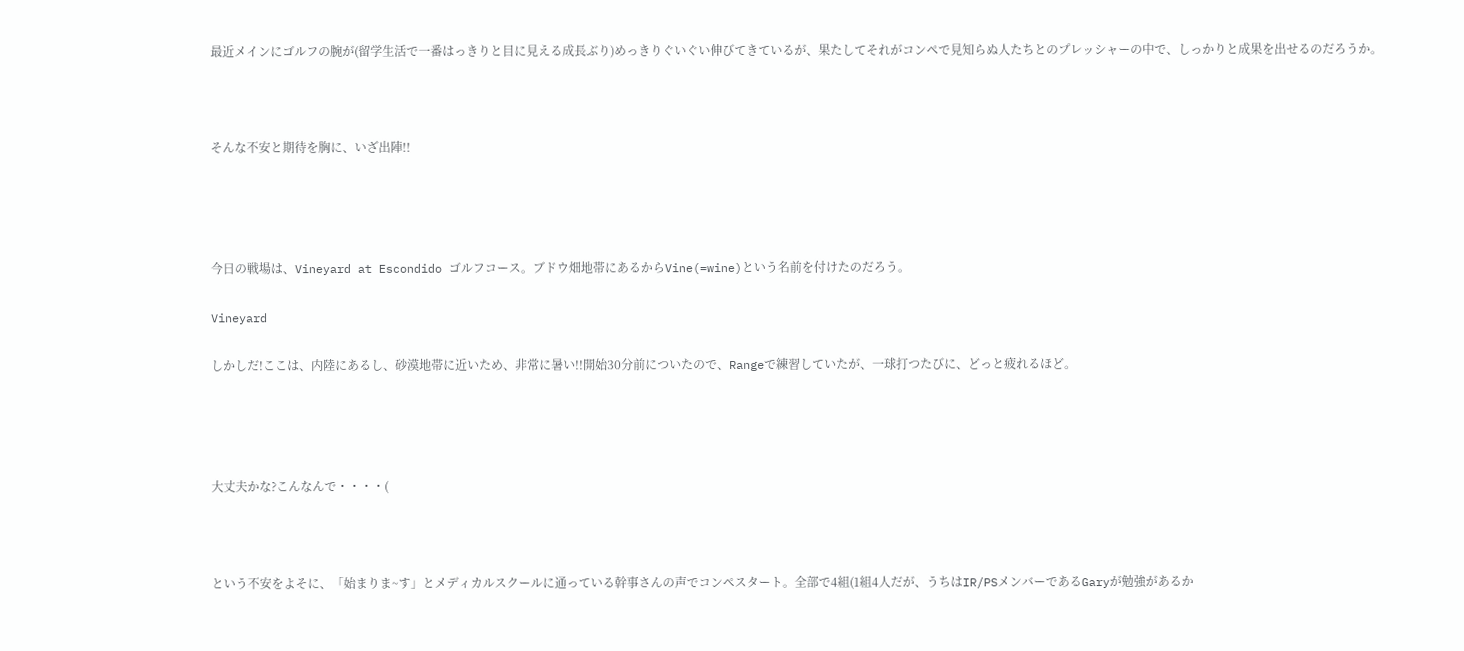最近メインにゴルフの腕が(留学生活で一番はっきりと目に見える成長ぶり)めっきりぐいぐい伸びてきているが、果たしてそれがコンペで見知らぬ人たちとのプレッシャーの中で、しっかりと成果を出せるのだろうか。



そんな不安と期待を胸に、いざ出陣!!




今日の戦場は、Vineyard at Escondido ゴルフコース。ブドウ畑地帯にあるからVine(=wine)という名前を付けたのだろう。

Vineyard

しかしだ!ここは、内陸にあるし、砂漠地帯に近いため、非常に暑い!!開始30分前についたので、Rangeで練習していたが、一球打つたびに、どっと疲れるほど。




大丈夫かな?こんなんで・・・・(



という不安をよそに、「始まりま~す」とメディカルスクールに通っている幹事さんの声でコンペスタート。全部で4組(1組4人だが、うちはIR/PSメンバーであるGaryが勉強があるか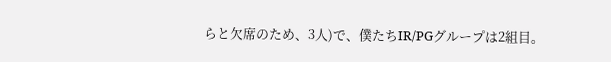らと欠席のため、3人)で、僕たちIR/PGグループは2組目。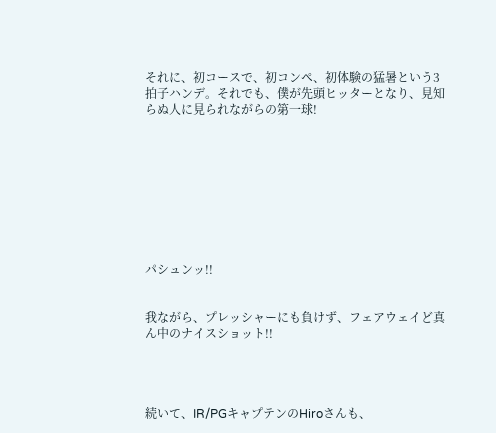それに、初コースで、初コンペ、初体験の猛暑という3拍子ハンデ。それでも、僕が先頭ヒッターとなり、見知らぬ人に見られながらの第一球!









パシュンッ!!


我ながら、プレッシャーにも負けず、フェアウェイど真ん中のナイスショット!!




続いて、IR/PGキャプテンのHiroさんも、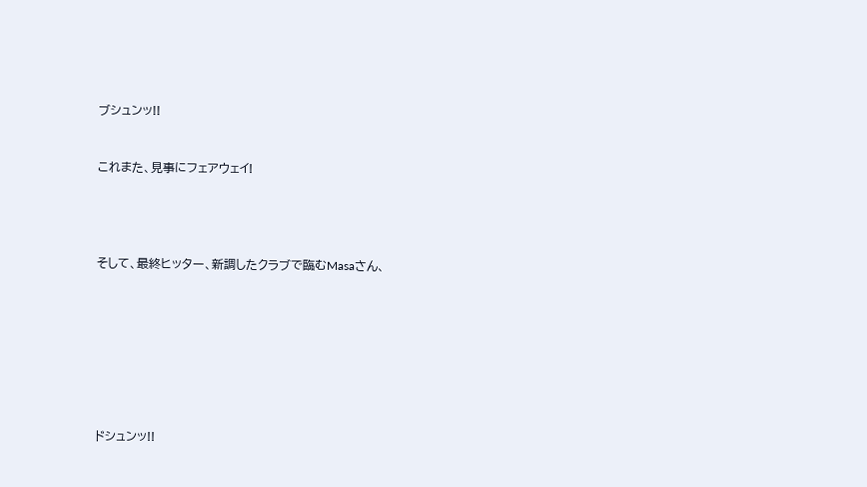ブシュンッ!!


これまた、見事にフェアウェイ!




そして、最終ヒッター、新調したクラブで臨むMasaさん、








ドシュンッ!!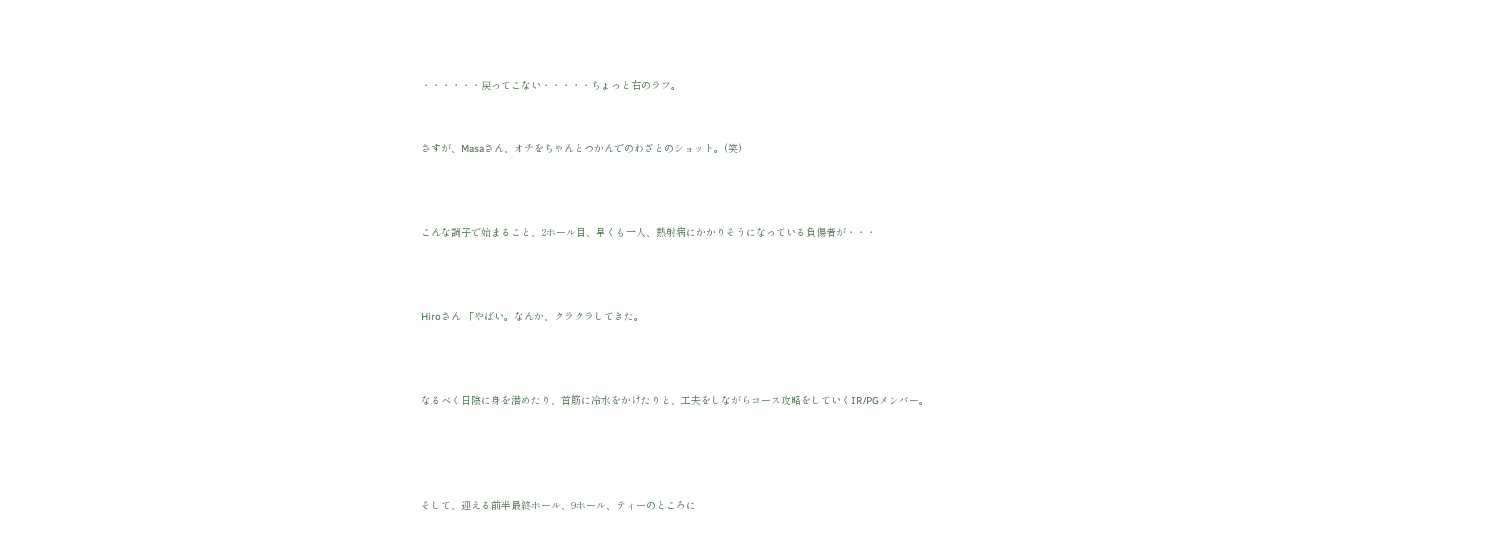・・・・・・戻ってこない・・・・・ちょっと右のラフ。


さすが、Masaさん、オチをちゃんとつかんでのわざとのショット。(笑)



こんな調子で始まること、2ホール目、早くも一人、熱射病にかかりそうになっている負傷者が・・・



Hiroさん 「やばい。なんか、クラクラしてきた。



なるべく日陰に身を潜めたり、首筋に冷水をかけたりと、工夫をしながらコース攻略をしていくIR/PGメンバー。




そして、迎える前半最終ホール、9ホール、ティーのところに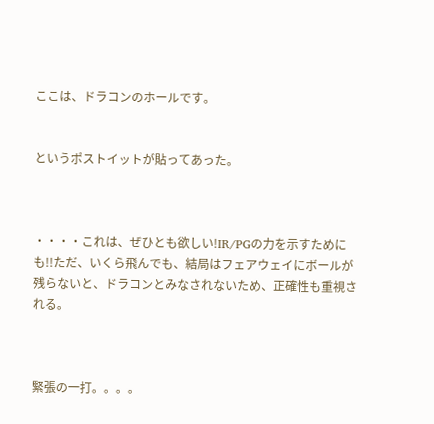ここは、ドラコンのホールです。


というポストイットが貼ってあった。



・・・・これは、ぜひとも欲しい!IR/PGの力を示すためにも!!ただ、いくら飛んでも、結局はフェアウェイにボールが残らないと、ドラコンとみなされないため、正確性も重視される。



緊張の一打。。。。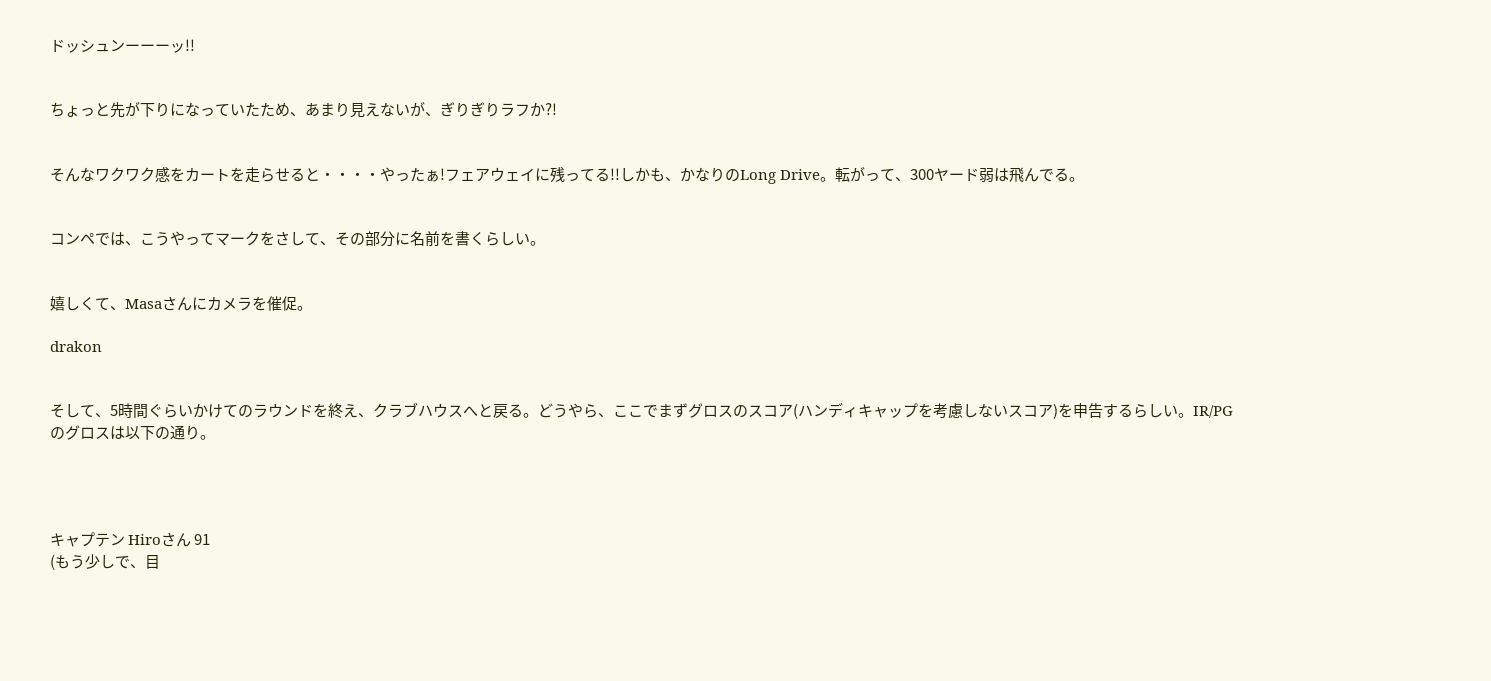ドッシュンーーーッ!!


ちょっと先が下りになっていたため、あまり見えないが、ぎりぎりラフか?!


そんなワクワク感をカートを走らせると・・・・やったぁ!フェアウェイに残ってる!!しかも、かなりのLong Drive。転がって、300ヤード弱は飛んでる。


コンペでは、こうやってマークをさして、その部分に名前を書くらしい。


嬉しくて、Masaさんにカメラを催促。

drakon


そして、5時間ぐらいかけてのラウンドを終え、クラブハウスへと戻る。どうやら、ここでまずグロスのスコア(ハンディキャップを考慮しないスコア)を申告するらしい。IR/PGのグロスは以下の通り。




キャプテン Hiroさん 91
(もう少しで、目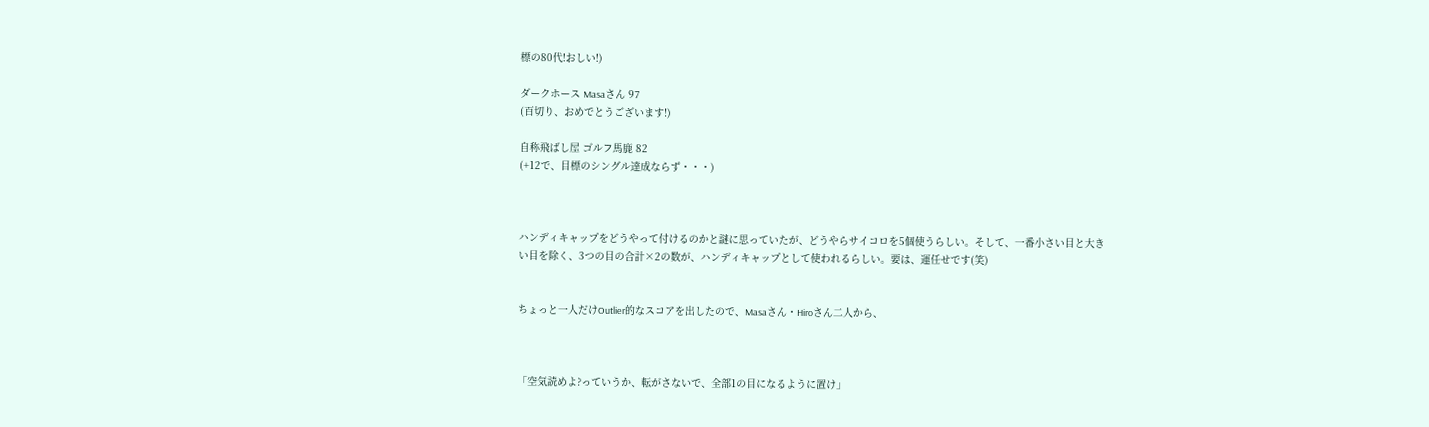標の80代!おしい!)

ダークホース Masaさん 97
(百切り、おめでとうございます!)

自称飛ばし屋 ゴルフ馬鹿 82
(+12で、目標のシングル達成ならず・・・)



ハンディキャップをどうやって付けるのかと謎に思っていたが、どうやらサイコロを5個使うらしい。そして、一番小さい目と大きい目を除く、3つの目の合計×2の数が、ハンディキャップとして使われるらしい。要は、運任せです(笑)


ちょっと一人だけOutlier的なスコアを出したので、Masaさん・Hiroさん二人から、



「空気読めよ?っていうか、転がさないで、全部1の目になるように置け」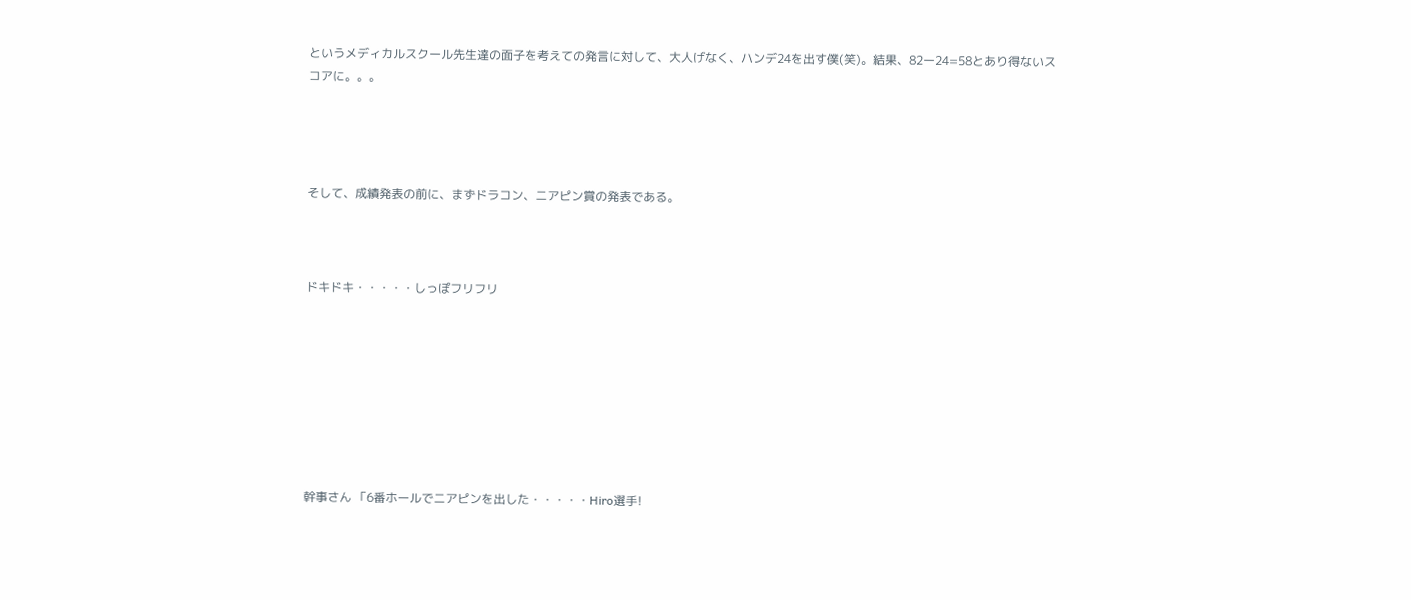というメディカルスクール先生達の面子を考えての発言に対して、大人げなく、ハンデ24を出す僕(笑)。結果、82ー24=58とあり得ないスコアに。。。




そして、成績発表の前に、まずドラコン、ニアピン賞の発表である。



ドキドキ・・・・・しっぽフリフリ








幹事さん 「6番ホールでニアピンを出した・・・・・Hiro選手!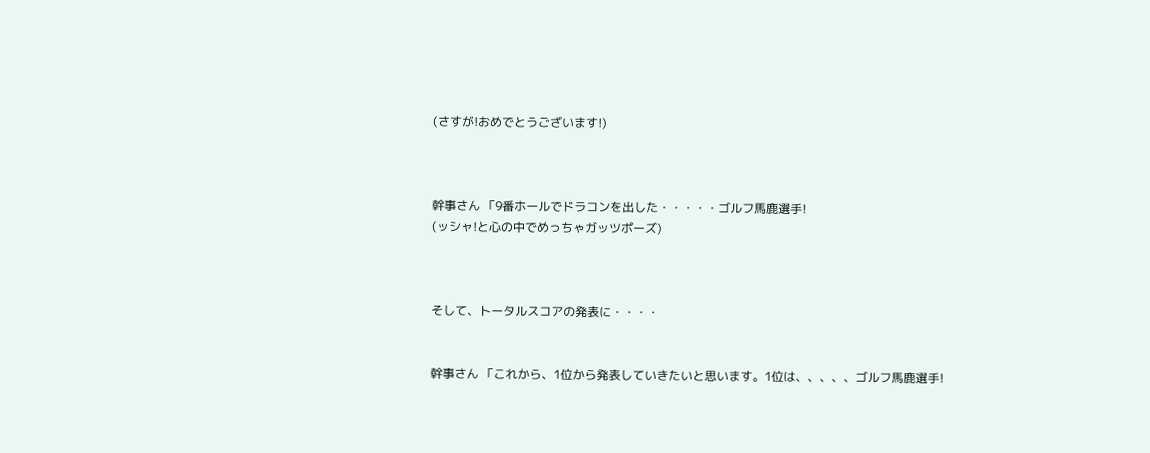(さすが!おめでとうございます!)



幹事さん 「9番ホールでドラコンを出した・・・・・ゴルフ馬鹿選手!
(ッシャ!と心の中でめっちゃガッツポーズ)



そして、トータルスコアの発表に・・・・


幹事さん 「これから、1位から発表していきたいと思います。1位は、、、、、ゴルフ馬鹿選手!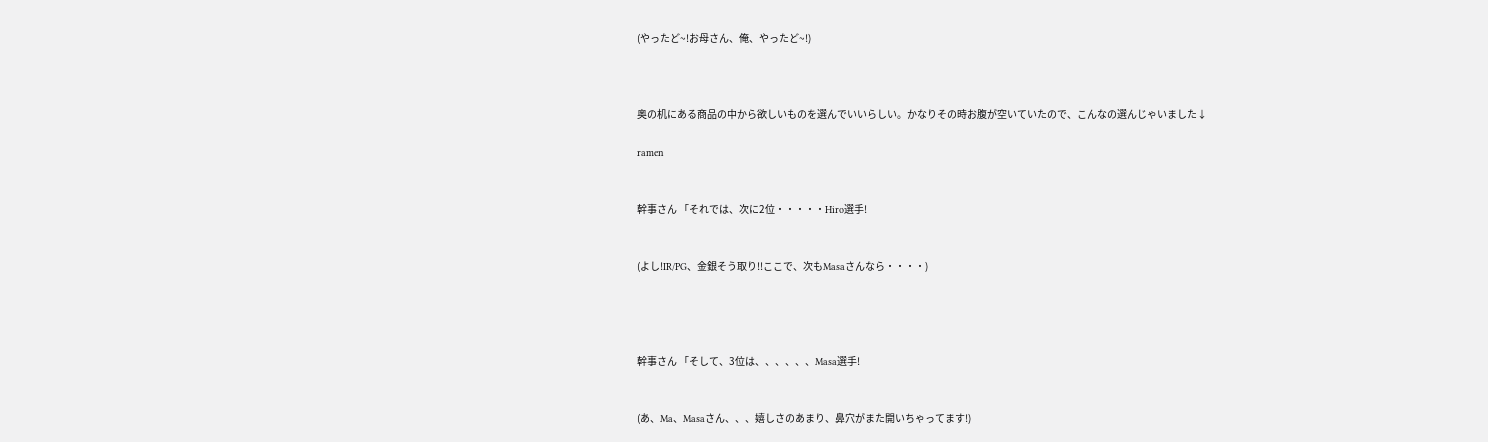(やったど~!お母さん、俺、やったど~!)



奥の机にある商品の中から欲しいものを選んでいいらしい。かなりその時お腹が空いていたので、こんなの選んじゃいました↓

ramen


幹事さん 「それでは、次に2位・・・・・Hiro選手!


(よし!IR/PG、金銀そう取り!!ここで、次もMasaさんなら・・・・)




幹事さん 「そして、3位は、、、、、、Masa選手!


(あ、Ma、Masaさん、、、嬉しさのあまり、鼻穴がまた開いちゃってます!)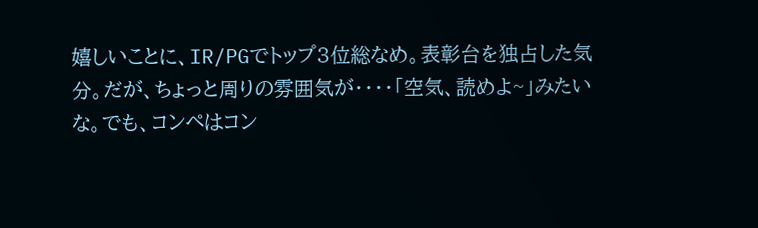嬉しいことに、IR/PGでトップ3位総なめ。表彰台を独占した気分。だが、ちょっと周りの雰囲気が・・・・「空気、読めよ~」みたいな。でも、コンペはコン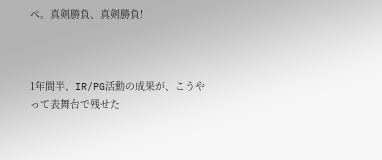ペ。真剣勝負、真剣勝負!



1年間半、IR/PG活動の成果が、こうやって表舞台で残せた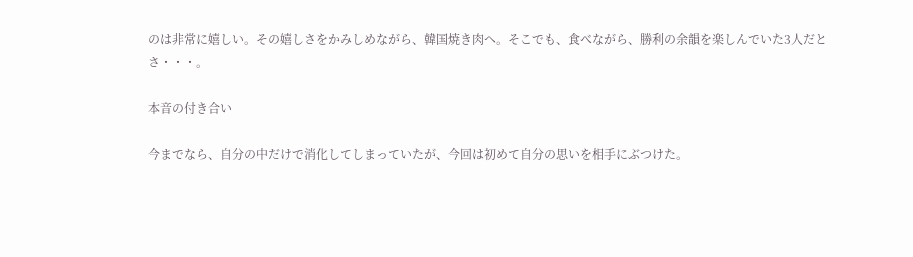のは非常に嬉しい。その嬉しさをかみしめながら、韓国焼き肉へ。そこでも、食べながら、勝利の余韻を楽しんでいた3人だとさ・・・。

本音の付き合い

今までなら、自分の中だけで消化してしまっていたが、今回は初めて自分の思いを相手にぶつけた。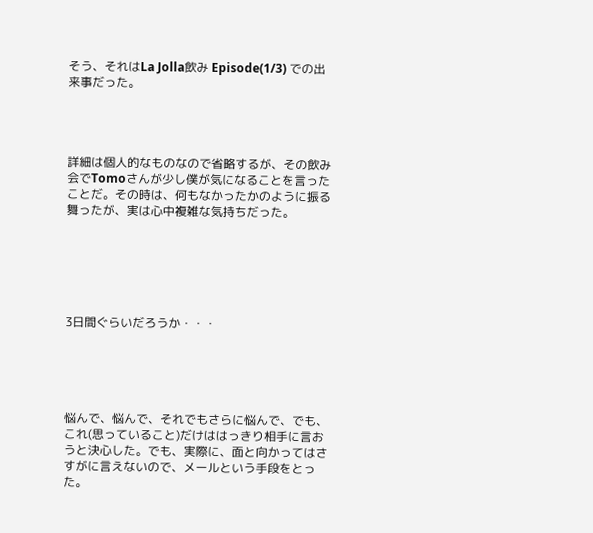そう、それはLa Jolla飲み Episode(1/3) での出来事だった。




詳細は個人的なものなので省略するが、その飲み会でTomoさんが少し僕が気になることを言ったことだ。その時は、何もなかったかのように振る舞ったが、実は心中複雑な気持ちだった。






3日間ぐらいだろうか・・・





悩んで、悩んで、それでもさらに悩んで、でも、これ(思っていること)だけははっきり相手に言おうと決心した。でも、実際に、面と向かってはさすがに言えないので、メールという手段をとった。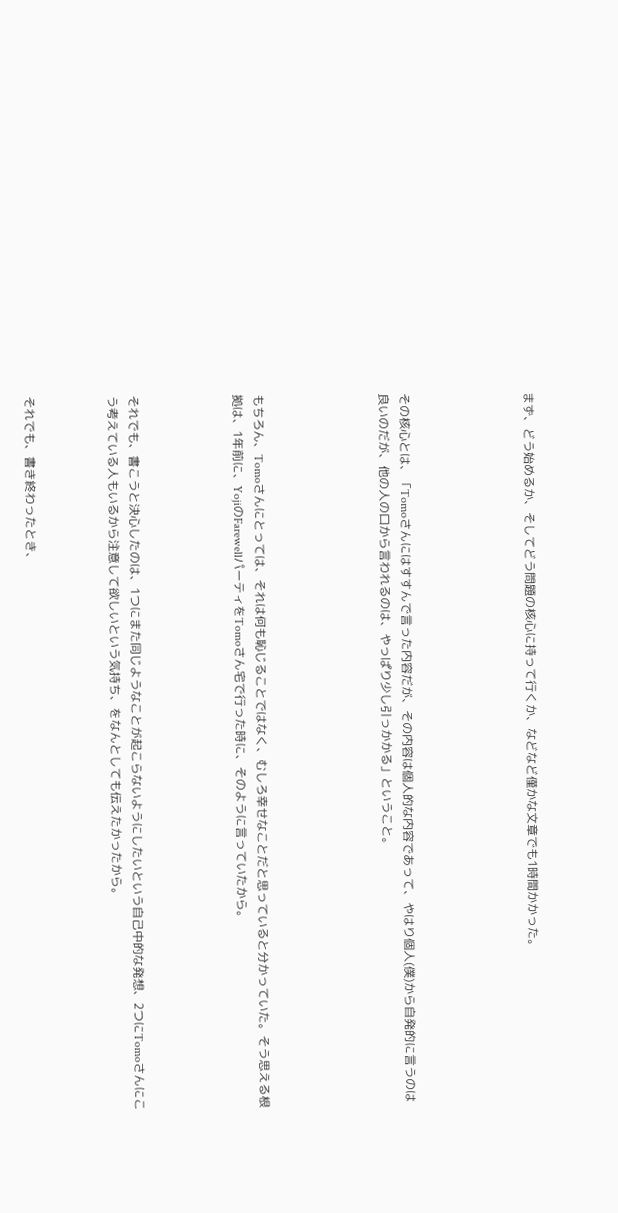まず、どう始めるか、そしてどう問題の核心に持って行くか、などなど僅かな文章でも1時間かかった。





その核心とは、「Tomoさんにはすすんで言った内容だが、その内容は個人的な内容であって、やはり個人(僕)から自発的に言うのは良いのだが、他の人の口から言われるのは、やっぱり少し引っかかる」ということ。





もちろん、Tomoさんにとっては、それは何も恥じることではなく、むしろ幸せなことだと思っていると分かっていた。そう思える根拠は、1年前に、YojiのFarewellパーティをTomoさん宅で行った時に、そのように言っていたから。




それでも、書こうと決心したのは、1つにまた同じようなことが起こらないようにしたいという自己中的な発想、2つにTomoさんにこう考えている人もいるから注意して欲しいという気持ち、をなんとしても伝えたかったから。



それでも、書き終わったとき、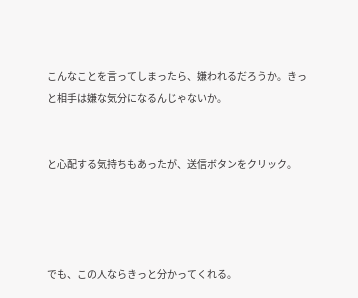こんなことを言ってしまったら、嫌われるだろうか。きっと相手は嫌な気分になるんじゃないか。


と心配する気持ちもあったが、送信ボタンをクリック。




でも、この人ならきっと分かってくれる。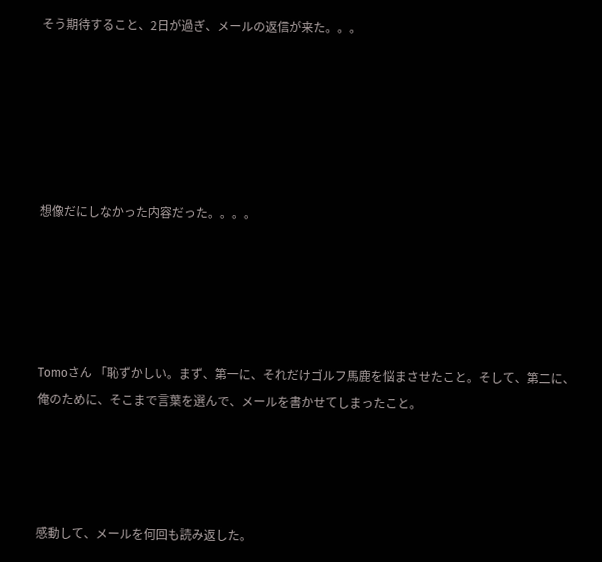そう期待すること、2日が過ぎ、メールの返信が来た。。。






想像だにしなかった内容だった。。。。





Tomoさん 「恥ずかしい。まず、第一に、それだけゴルフ馬鹿を悩まさせたこと。そして、第二に、俺のために、そこまで言葉を選んで、メールを書かせてしまったこと。




感動して、メールを何回も読み返した。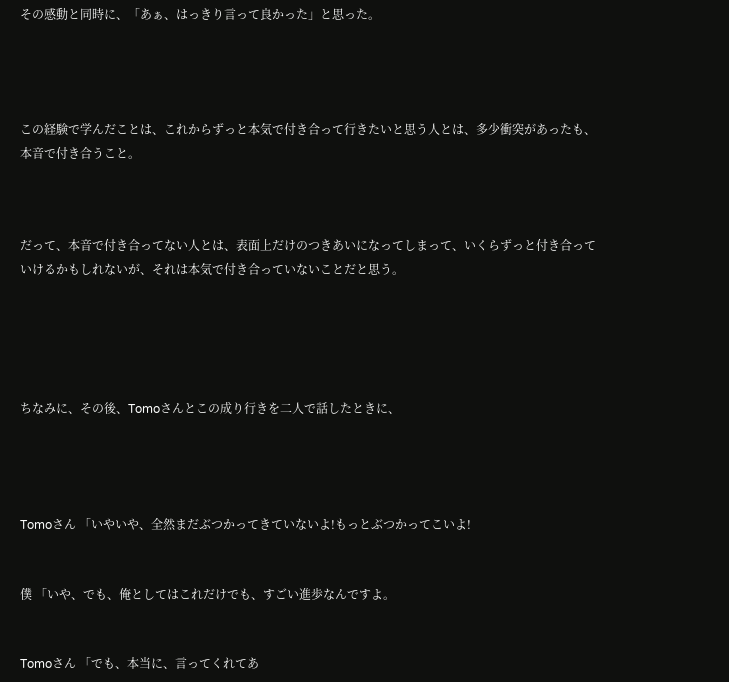その感動と同時に、「あぁ、はっきり言って良かった」と思った。




この経験で学んだことは、これからずっと本気で付き合って行きたいと思う人とは、多少衝突があったも、本音で付き合うこと。



だって、本音で付き合ってない人とは、表面上だけのつきあいになってしまって、いくらずっと付き合っていけるかもしれないが、それは本気で付き合っていないことだと思う。





ちなみに、その後、Tomoさんとこの成り行きを二人で話したときに、




Tomoさん 「いやいや、全然まだぶつかってきていないよ!もっとぶつかってこいよ!


僕 「いや、でも、俺としてはこれだけでも、すごい進歩なんですよ。


Tomoさん 「でも、本当に、言ってくれてあ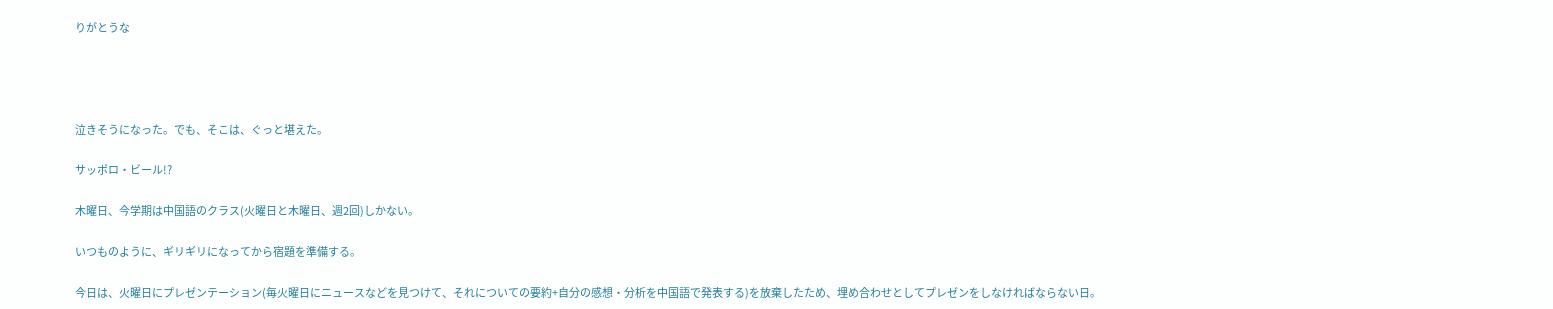りがとうな




泣きそうになった。でも、そこは、ぐっと堪えた。

サッポロ・ビール!?

木曜日、今学期は中国語のクラス(火曜日と木曜日、週2回)しかない。

いつものように、ギリギリになってから宿題を準備する。

今日は、火曜日にプレゼンテーション(毎火曜日にニュースなどを見つけて、それについての要約+自分の感想・分析を中国語で発表する)を放棄したため、埋め合わせとしてプレゼンをしなければならない日。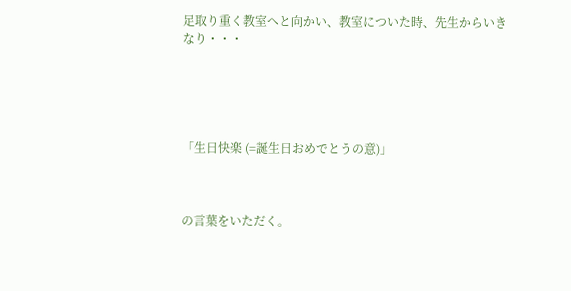足取り重く教室へと向かい、教室についた時、先生からいきなり・・・





「生日快楽 (=誕生日おめでとうの意)」



の言葉をいただく。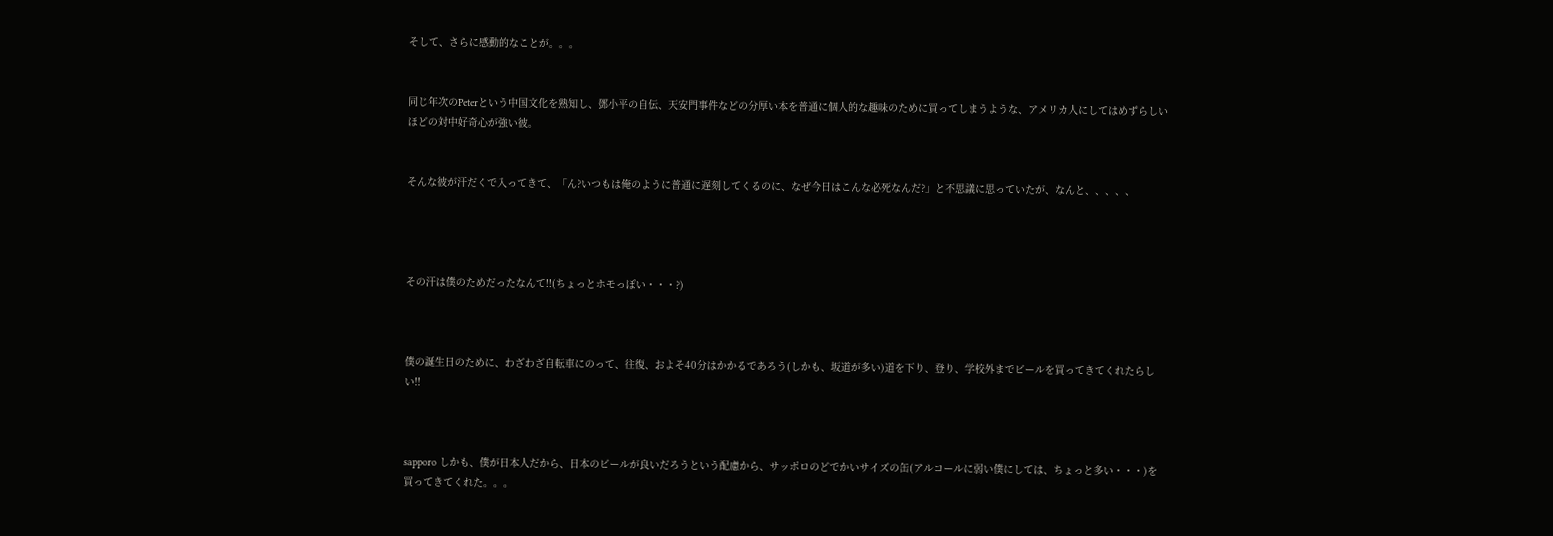そして、さらに感動的なことが。。。


同じ年次のPeterという中国文化を熟知し、鄧小平の自伝、天安門事件などの分厚い本を普通に個人的な趣味のために買ってしまうような、アメリカ人にしてはめずらしいほどの対中好奇心が強い彼。


そんな彼が汗だくで入ってきて、「ん?いつもは俺のように普通に遅刻してくるのに、なぜ今日はこんな必死なんだ?」と不思議に思っていたが、なんと、、、、、




その汗は僕のためだったなんて!!(ちょっとホモっぽい・・・?)



僕の誕生日のために、わざわざ自転車にのって、往復、およそ40分はかかるであろう(しかも、坂道が多い)道を下り、登り、学校外までビールを買ってきてくれたらしい!!



sapporo しかも、僕が日本人だから、日本のビールが良いだろうという配慮から、サッポロのどでかいサイズの缶(アルコールに弱い僕にしては、ちょっと多い・・・)を買ってきてくれた。。。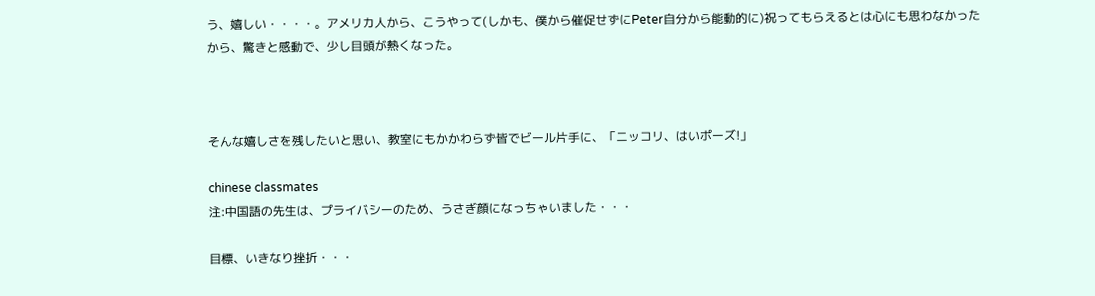う、嬉しい・・・・。アメリカ人から、こうやって(しかも、僕から催促せずにPeter自分から能動的に)祝ってもらえるとは心にも思わなかったから、驚きと感動で、少し目頭が熱くなった。



そんな嬉しさを残したいと思い、教室にもかかわらず皆でビール片手に、「ニッコリ、はいポーズ!」

chinese classmates
注:中国語の先生は、プライバシーのため、うさぎ顔になっちゃいました・・・

目標、いきなり挫折・・・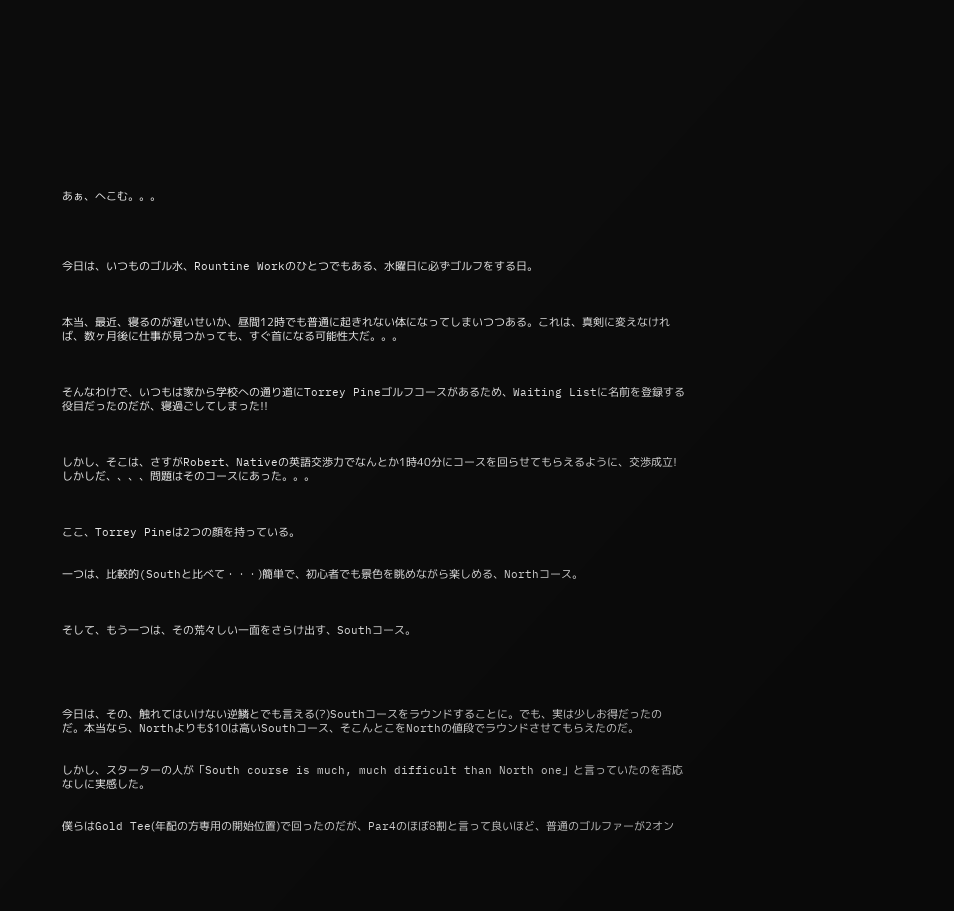あぁ、へこむ。。。




今日は、いつものゴル水、Rountine Workのひとつでもある、水曜日に必ずゴルフをする日。



本当、最近、寝るのが遅いせいか、昼間12時でも普通に起きれない体になってしまいつつある。これは、真剣に変えなければ、数ヶ月後に仕事が見つかっても、すぐ首になる可能性大だ。。。



そんなわけで、いつもは家から学校への通り道にTorrey Pineゴルフコースがあるため、Waiting Listに名前を登録する役目だったのだが、寝過ごしてしまった!!



しかし、そこは、さすがRobert、Nativeの英語交渉力でなんとか1時40分にコースを回らせてもらえるように、交渉成立!しかしだ、、、、問題はそのコースにあった。。。



ここ、Torrey Pineは2つの顔を持っている。


一つは、比較的(Southと比べて・・・)簡単で、初心者でも景色を眺めながら楽しめる、Northコース。



そして、もう一つは、その荒々しい一面をさらけ出す、Southコース。





今日は、その、触れてはいけない逆鱗とでも言える(?)Southコースをラウンドすることに。でも、実は少しお得だったのだ。本当なら、Northよりも$10は高いSouthコース、そこんとこをNorthの値段でラウンドさせてもらえたのだ。


しかし、スターターの人が「South course is much, much difficult than North one」と言っていたのを否応なしに実感した。


僕らはGold Tee(年配の方専用の開始位置)で回ったのだが、Par4のほぼ8割と言って良いほど、普通のゴルファーが2オン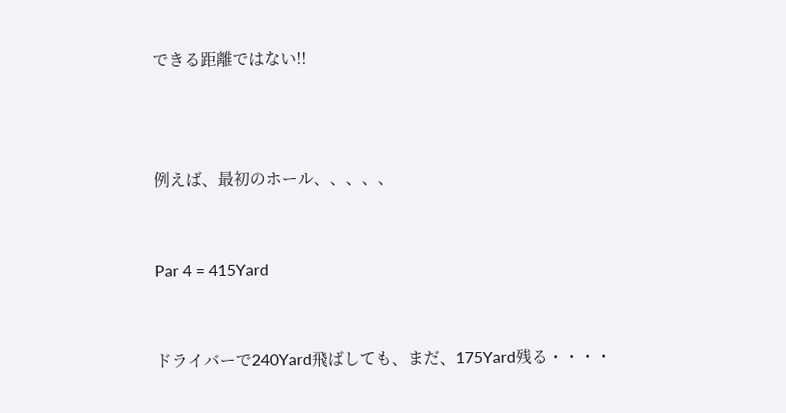できる距離ではない!!



例えば、最初のホール、、、、、


Par 4 = 415Yard


ドライバーで240Yard飛ばしても、まだ、175Yard残る・・・・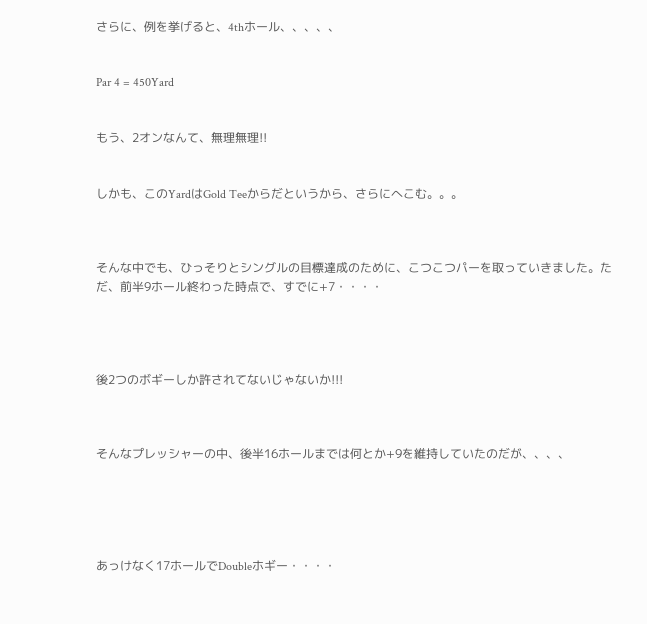さらに、例を挙げると、4thホール、、、、、


Par 4 = 450Yard


もう、2オンなんて、無理無理!!


しかも、このYardはGold Teeからだというから、さらにへこむ。。。



そんな中でも、ひっそりとシングルの目標達成のために、こつこつパーを取っていきました。ただ、前半9ホール終わった時点で、すでに+7・・・・




後2つのボギーしか許されてないじゃないか!!!



そんなプレッシャーの中、後半16ホールまでは何とか+9を維持していたのだが、、、、





あっけなく17ホールでDoubleホギー・・・・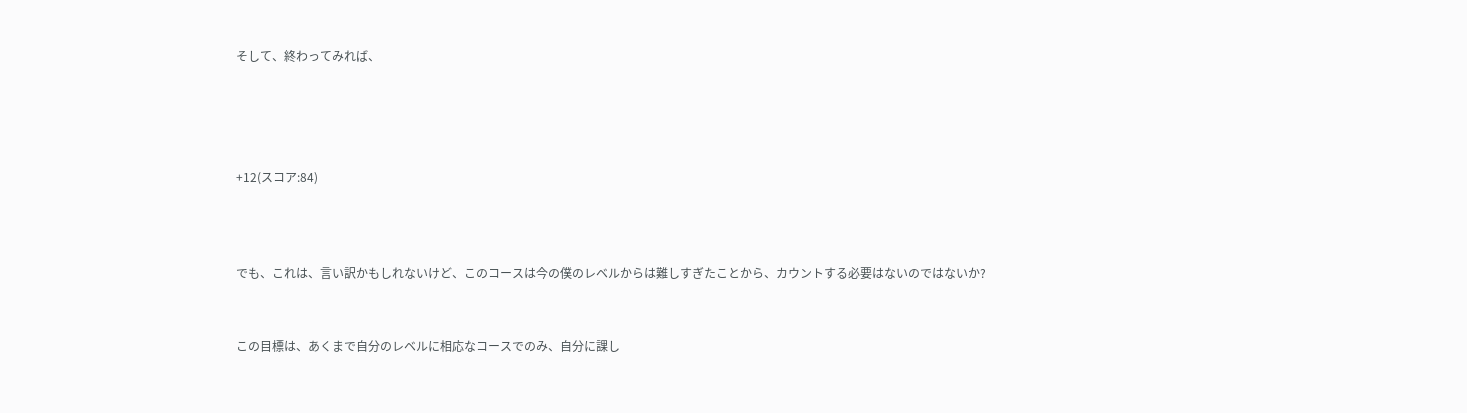そして、終わってみれば、




+12(スコア:84)



でも、これは、言い訳かもしれないけど、このコースは今の僕のレベルからは難しすぎたことから、カウントする必要はないのではないか?


この目標は、あくまで自分のレベルに相応なコースでのみ、自分に課し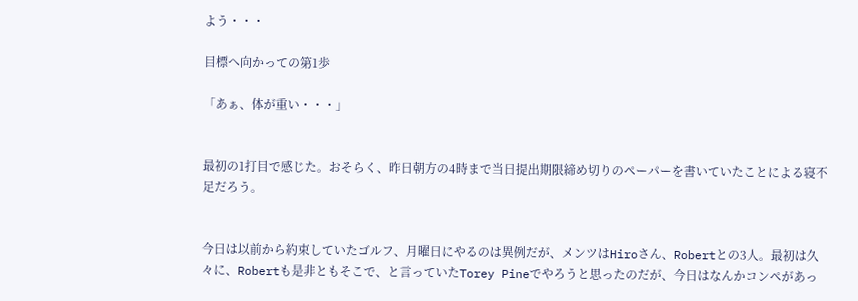よう・・・

目標へ向かっての第1歩

「あぁ、体が重い・・・」


最初の1打目で感じた。おそらく、昨日朝方の4時まで当日提出期限締め切りのペーパーを書いていたことによる寝不足だろう。


今日は以前から約束していたゴルフ、月曜日にやるのは異例だが、メンツはHiroさん、Robertとの3人。最初は久々に、Robertも是非ともそこで、と言っていたTorey Pineでやろうと思ったのだが、今日はなんかコンペがあっ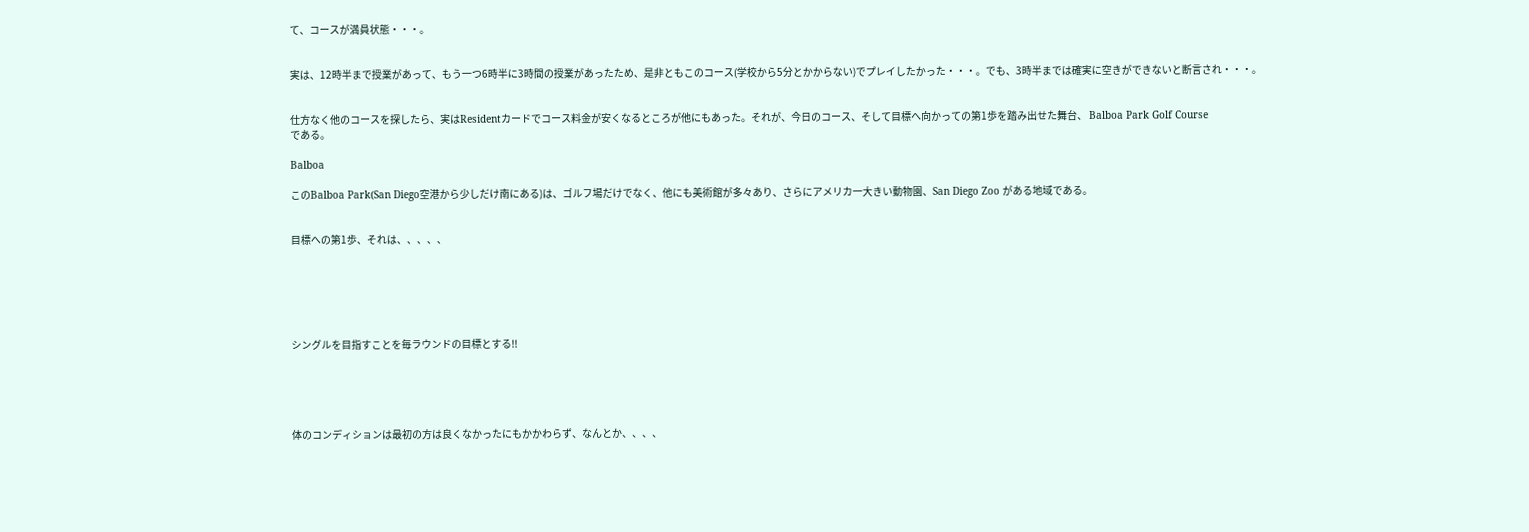て、コースが満員状態・・・。


実は、12時半まで授業があって、もう一つ6時半に3時間の授業があったため、是非ともこのコース(学校から5分とかからない)でプレイしたかった・・・。でも、3時半までは確実に空きができないと断言され・・・。


仕方なく他のコースを探したら、実はResidentカードでコース料金が安くなるところが他にもあった。それが、今日のコース、そして目標へ向かっての第1歩を踏み出せた舞台、 Balboa Park Golf Course
である。

Balboa

このBalboa Park(San Diego空港から少しだけ南にある)は、ゴルフ場だけでなく、他にも美術館が多々あり、さらにアメリカ一大きい動物園、San Diego Zoo がある地域である。


目標への第1歩、それは、、、、、






シングルを目指すことを毎ラウンドの目標とする!!





体のコンディションは最初の方は良くなかったにもかかわらず、なんとか、、、、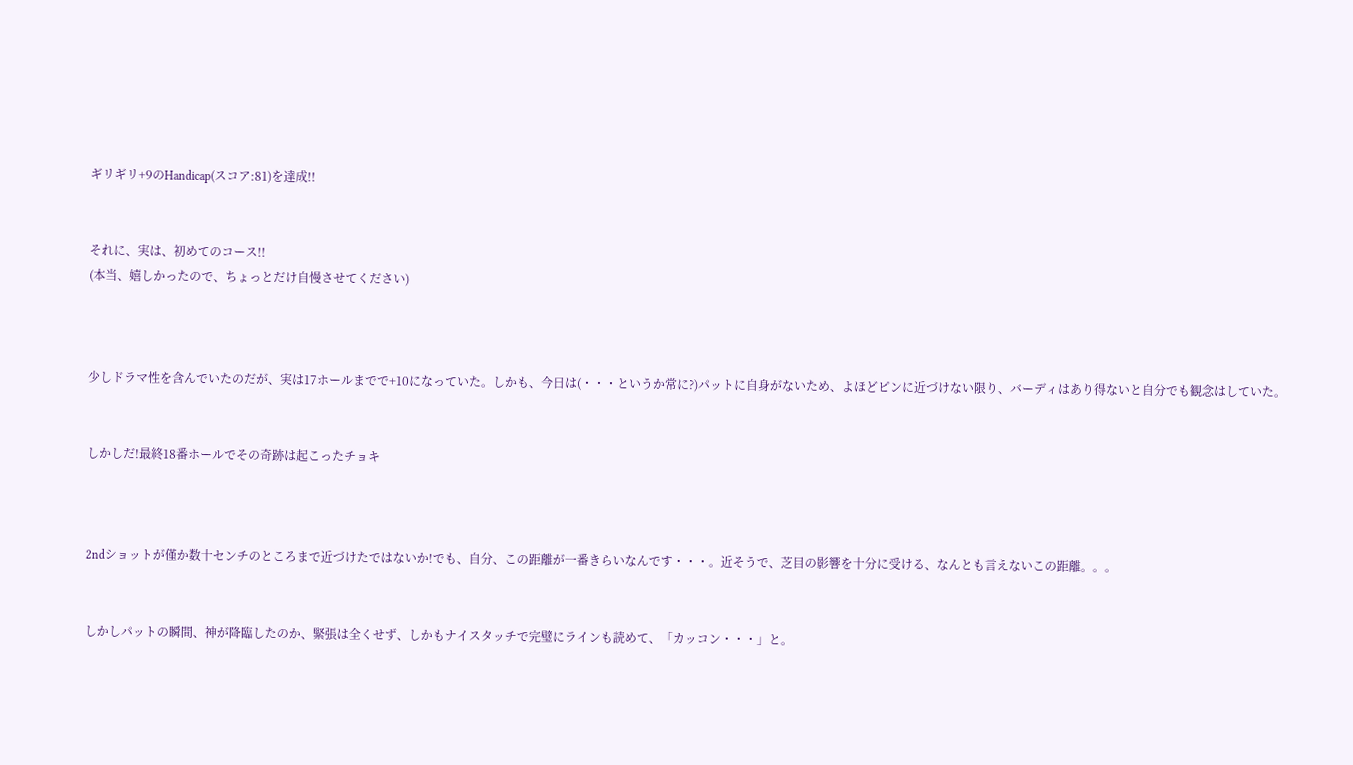ギリギリ+9のHandicap(スコア:81)を達成!!


それに、実は、初めてのコース!!
(本当、嬉しかったので、ちょっとだけ自慢させてください)



少しドラマ性を含んでいたのだが、実は17ホールまでで+10になっていた。しかも、今日は(・・・というか常に?)パットに自身がないため、よほどピンに近づけない限り、バーディはあり得ないと自分でも観念はしていた。


しかしだ!最終18番ホールでその奇跡は起こったチョキ



2ndショットが僅か数十センチのところまで近づけたではないか!でも、自分、この距離が一番きらいなんです・・・。近そうで、芝目の影響を十分に受ける、なんとも言えないこの距離。。。


しかしパットの瞬間、神が降臨したのか、緊張は全くせず、しかもナイスタッチで完璧にラインも読めて、「カッコン・・・」と。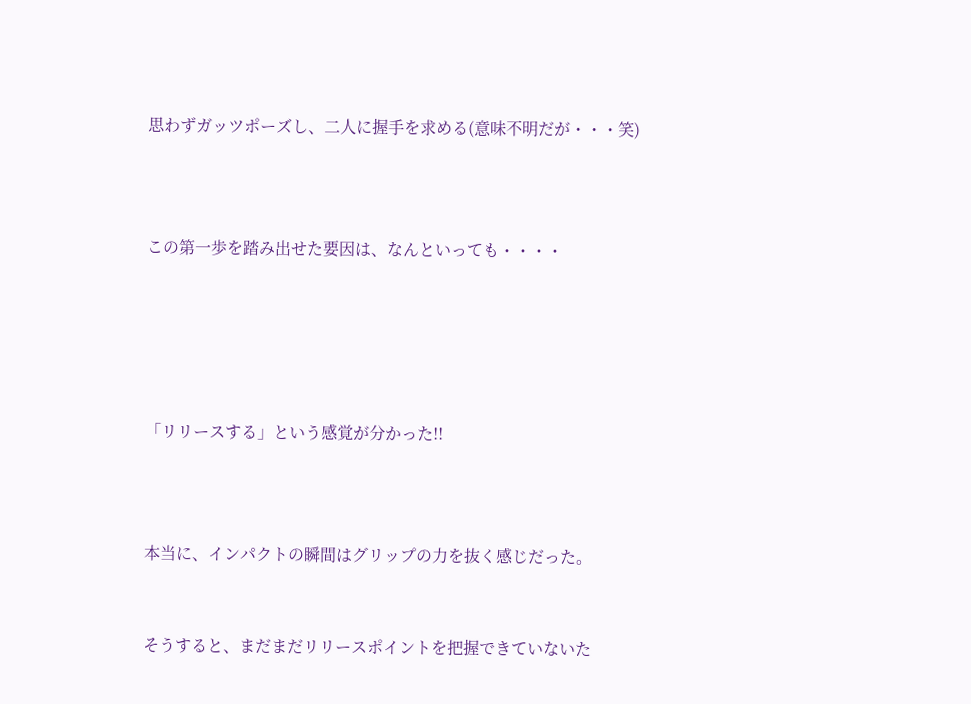思わずガッツポーズし、二人に握手を求める(意味不明だが・・・笑)



この第一歩を踏み出せた要因は、なんといっても・・・・





「リリースする」という感覚が分かった!!



本当に、インパクトの瞬間はグリップの力を抜く感じだった。


そうすると、まだまだリリースポイントを把握できていないた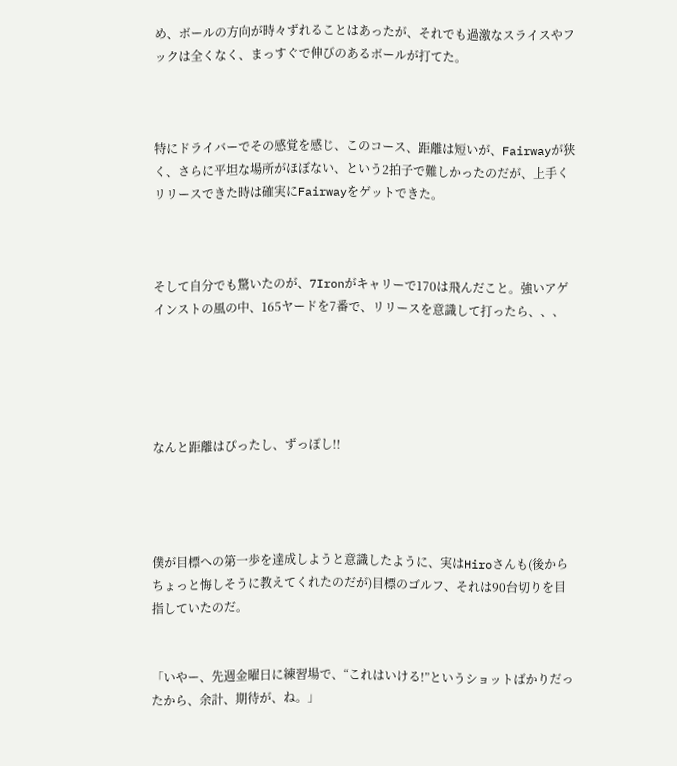め、ボールの方向が時々ずれることはあったが、それでも過激なスライスやフックは全くなく、まっすぐで伸びのあるボールが打てた。



特にドライバーでその感覚を感じ、このコース、距離は短いが、Fairwayが狭く、さらに平坦な場所がほぼない、という2拍子で難しかったのだが、上手くリリースできた時は確実にFairwayをゲットできた。



そして自分でも驚いたのが、7Ironがキャリーで170は飛んだこと。強いアゲインストの風の中、165ヤードを7番で、リリースを意識して打ったら、、、





なんと距離はぴったし、ずっぽし!!




僕が目標への第一歩を達成しようと意識したように、実はHiroさんも(後からちょっと悔しそうに教えてくれたのだが)目標のゴルフ、それは90台切りを目指していたのだ。


「いやー、先週金曜日に練習場で、“これはいける!”というショットばかりだったから、余計、期待が、ね。」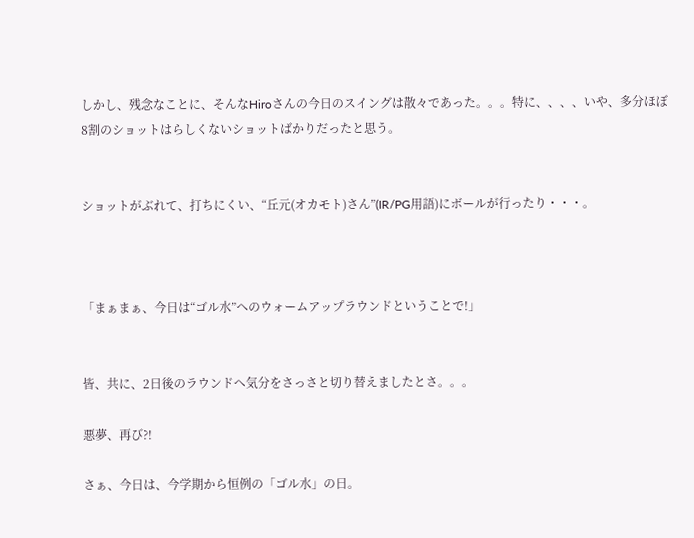しかし、残念なことに、そんなHiroさんの今日のスイングは散々であった。。。特に、、、、いや、多分ほぼ8割のショットはらしくないショットばかりだったと思う。


ショットがぶれて、打ちにくい、“丘元(オカモト)さん”(IR/PG用語)にボールが行ったり・・・。



「まぁまぁ、今日は“ゴル水”へのウォームアップラウンドということで!」


皆、共に、2日後のラウンドへ気分をさっさと切り替えましたとさ。。。

悪夢、再び?!

さぁ、今日は、今学期から恒例の「ゴル水」の日。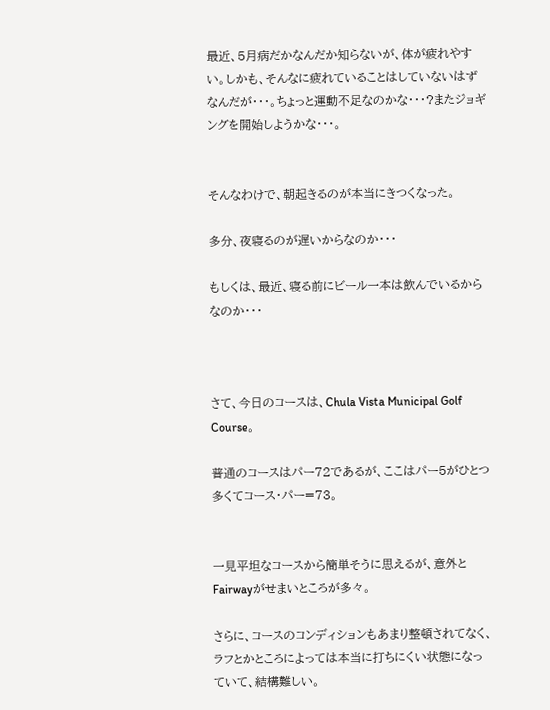最近、5月病だかなんだか知らないが、体が疲れやすい。しかも、そんなに疲れていることはしていないはずなんだが・・・。ちょっと運動不足なのかな・・・?またジョギングを開始しようかな・・・。


そんなわけで、朝起きるのが本当にきつくなった。

多分、夜寝るのが遅いからなのか・・・

もしくは、最近、寝る前にビール一本は飲んでいるからなのか・・・



さて、今日のコースは、Chula Vista Municipal Golf Course。

普通のコースはパー72であるが、ここはパー5がひとつ多くてコース・パー=73。


一見平坦なコースから簡単そうに思えるが、意外とFairwayがせまいところが多々。

さらに、コースのコンディションもあまり整頓されてなく、ラフとかところによっては本当に打ちにくい状態になっていて、結構難しい。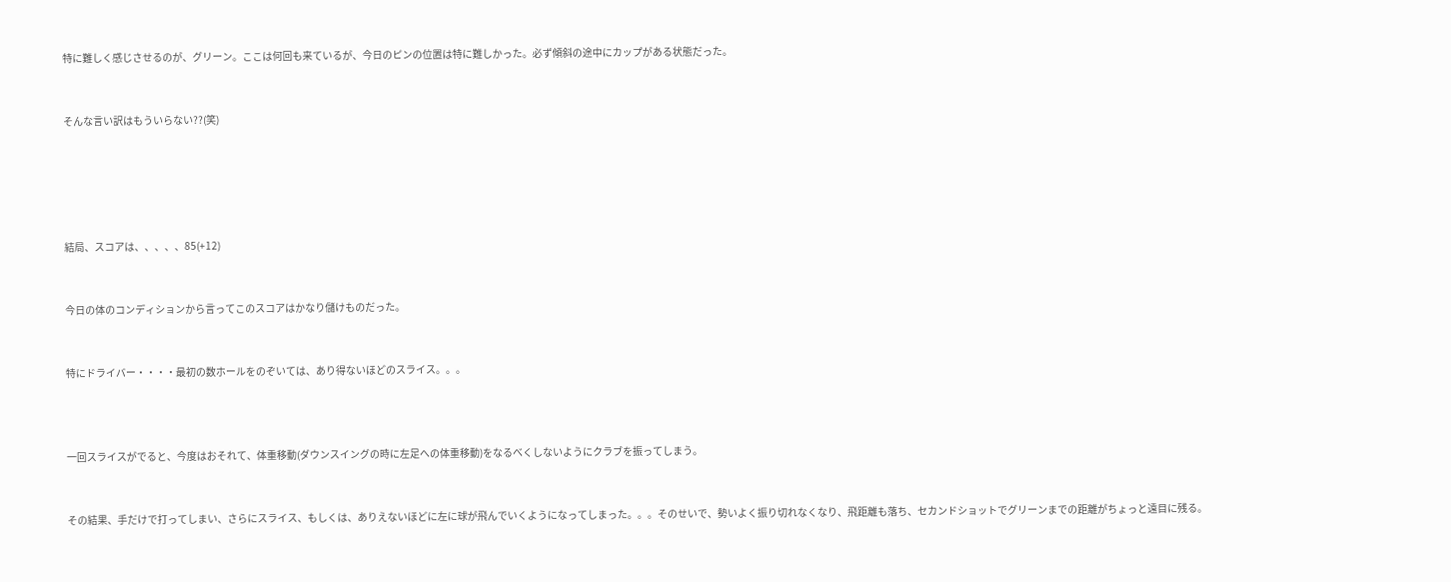特に難しく感じさせるのが、グリーン。ここは何回も来ているが、今日のピンの位置は特に難しかった。必ず傾斜の途中にカップがある状態だった。


そんな言い訳はもういらない??(笑)





結局、スコアは、、、、、85(+12)


今日の体のコンディションから言ってこのスコアはかなり儲けものだった。


特にドライバー・・・・最初の数ホールをのぞいては、あり得ないほどのスライス。。。



一回スライスがでると、今度はおそれて、体重移動(ダウンスイングの時に左足への体重移動)をなるべくしないようにクラブを振ってしまう。


その結果、手だけで打ってしまい、さらにスライス、もしくは、ありえないほどに左に球が飛んでいくようになってしまった。。。そのせいで、勢いよく振り切れなくなり、飛距離も落ち、セカンドショットでグリーンまでの距離がちょっと遠目に残る。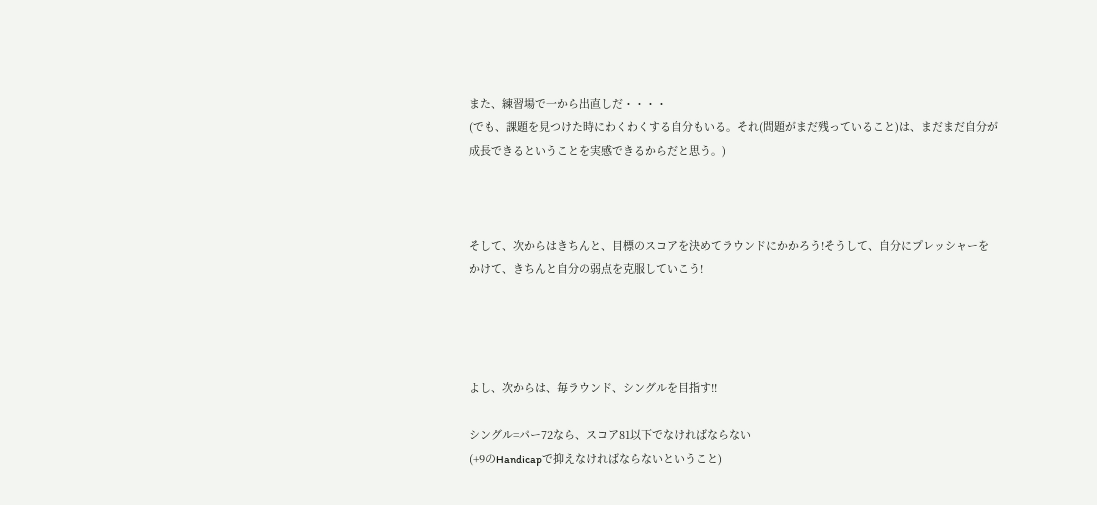また、練習場で一から出直しだ・・・・
(でも、課題を見つけた時にわくわくする自分もいる。それ(問題がまだ残っていること)は、まだまだ自分が成長できるということを実感できるからだと思う。)



そして、次からはきちんと、目標のスコアを決めてラウンドにかかろう!そうして、自分にプレッシャーをかけて、きちんと自分の弱点を克服していこう!




よし、次からは、毎ラウンド、シングルを目指す!!

シングル=パー72なら、スコア81以下でなければならない
(+9のHandicapで抑えなければならないということ)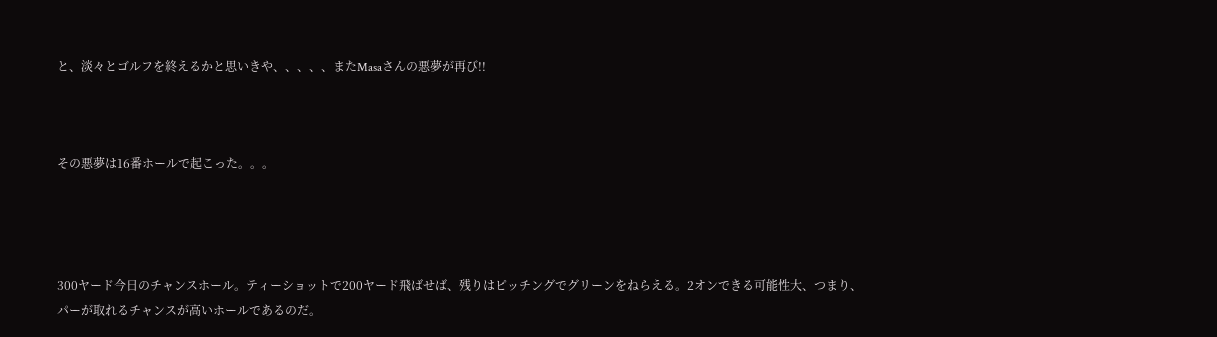と、淡々とゴルフを終えるかと思いきや、、、、、またMasaさんの悪夢が再び!!



その悪夢は16番ホールで起こった。。。




300ヤード今日のチャンスホール。ティーショットで200ヤード飛ばせば、残りはピッチングでグリーンをねらえる。2オンできる可能性大、つまり、パーが取れるチャンスが高いホールであるのだ。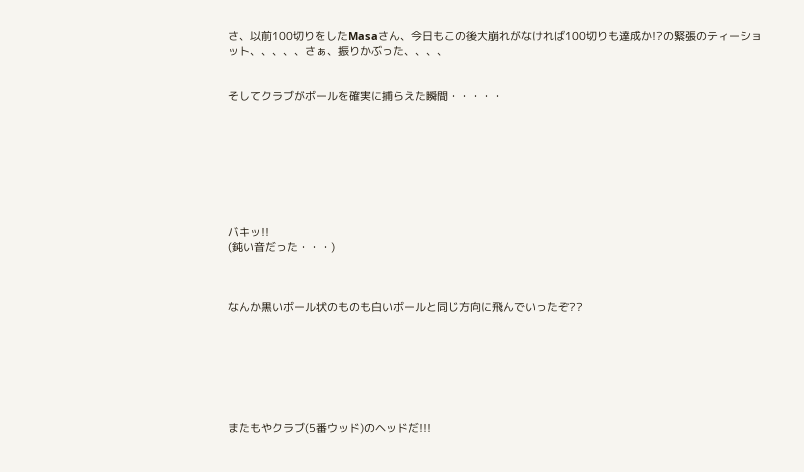さ、以前100切りをしたMasaさん、今日もこの後大崩れがなければ100切りも達成か!?の緊張のティーショット、、、、、さぁ、振りかぶった、、、、


そしてクラブがボールを確実に捕らえた瞬間・・・・・








バキッ!!
(鈍い音だった・・・)



なんか黒いボール状のものも白いボールと同じ方向に飛んでいったぞ??







またもやクラブ(5番ウッド)のヘッドだ!!!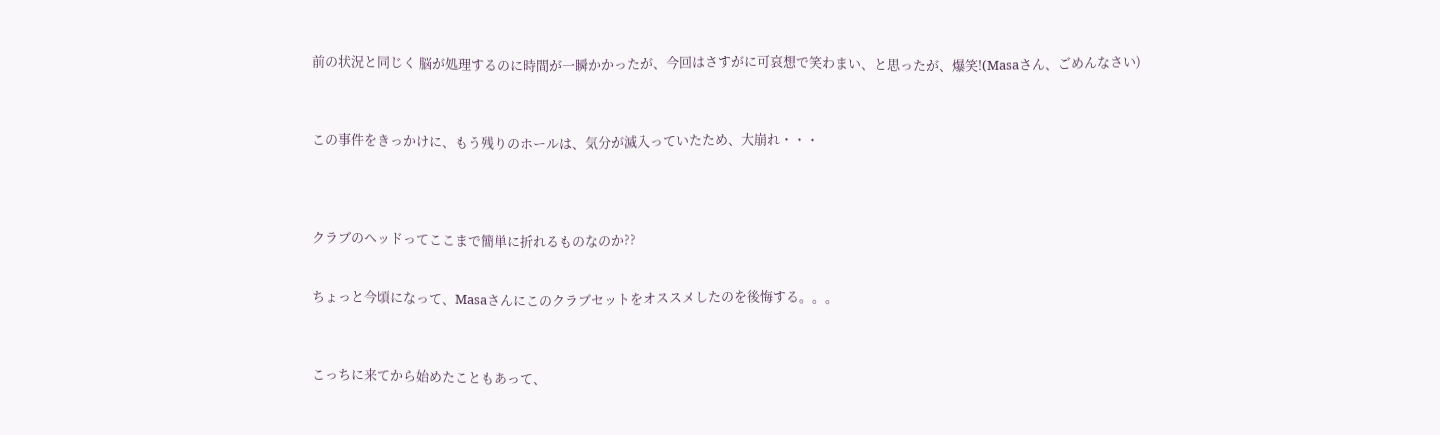前の状況と同じく 脳が処理するのに時間が一瞬かかったが、今回はさすがに可哀想で笑わまい、と思ったが、爆笑!(Masaさん、ごめんなさい)



この事件をきっかけに、もう残りのホールは、気分が滅入っていたため、大崩れ・・・




クラブのヘッドってここまで簡単に折れるものなのか??


ちょっと今頃になって、Masaさんにこのクラブセットをオススメしたのを後悔する。。。



こっちに来てから始めたこともあって、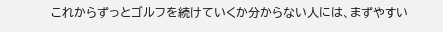これからずっとゴルフを続けていくか分からない人には、まずやすい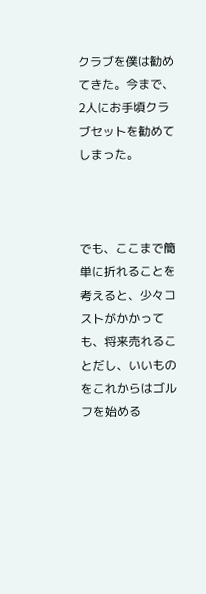クラブを僕は勧めてきた。今まで、2人にお手頃クラブセットを勧めてしまった。



でも、ここまで簡単に折れることを考えると、少々コストがかかっても、将来売れることだし、いいものをこれからはゴルフを始める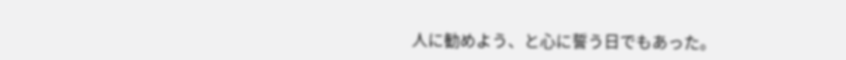人に勧めよう、と心に誓う日でもあった。